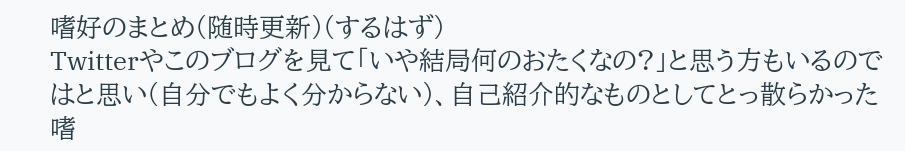嗜好のまとめ(随時更新)(するはず)
Twitterやこのブログを見て「いや結局何のおたくなの?」と思う方もいるのではと思い(自分でもよく分からない)、自己紹介的なものとしてとっ散らかった嗜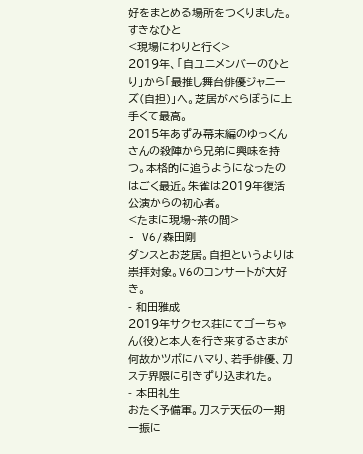好をまとめる場所をつくりました。
すきなひと
<現場にわりと行く>
2019年、「自ユニメンバーのひとり」から「最推し舞台俳優ジャニーズ(自担)」へ。芝居がべらぼうに上手くて最高。
2015年あずみ幕末編のゆっくんさんの殺陣から兄弟に興味を持つ。本格的に追うようになったのはごく最近。朱雀は2019年復活公演からの初心者。
<たまに現場~茶の間>
- V6/森田剛
ダンスとお芝居。自担というよりは崇拝対象。V6のコンサートが大好き。
- 和田雅成
2019年サクセス荘にてゴーちゃん(役)と本人を行き来するさまが何故かツボにハマり、若手俳優、刀ステ界隈に引きずり込まれた。
- 本田礼生
おたく予備軍。刀ステ天伝の一期一振に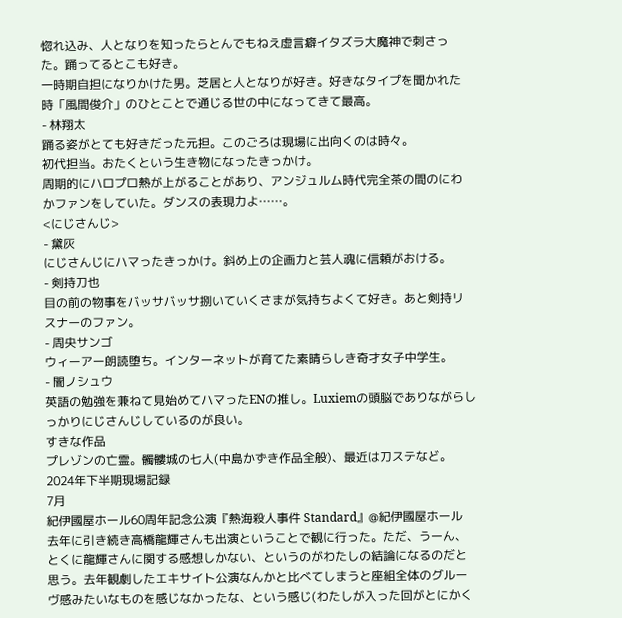惚れ込み、人となりを知ったらとんでもねえ虚言癖イタズラ大魔神で刺さった。踊ってるとこも好き。
一時期自担になりかけた男。芝居と人となりが好き。好きなタイプを聞かれた時「風間俊介」のひとことで通じる世の中になってきて最高。
- 林翔太
踊る姿がとても好きだった元担。このごろは現場に出向くのは時々。
初代担当。おたくという生き物になったきっかけ。
周期的にハロプロ熱が上がることがあり、アンジュルム時代完全茶の間のにわかファンをしていた。ダンスの表現力よ……。
<にじさんじ>
- 黛灰
にじさんじにハマったきっかけ。斜め上の企画力と芸人魂に信頼がおける。
- 剣持刀也
目の前の物事をバッサバッサ捌いていくさまが気持ちよくて好き。あと剣持リスナーのファン。
- 周央サンゴ
ウィーアー朗読堕ち。インターネットが育てた素晴らしき奇才女子中学生。
- 闇ノシュウ
英語の勉強を兼ねて見始めてハマったENの推し。Luxiemの頭脳でありながらしっかりにじさんじしているのが良い。
すきな作品
プレゾンの亡霊。髑髏城の七人(中島かずき作品全般)、最近は刀ステなど。
2024年下半期現場記録
7月
紀伊國屋ホール60周年記念公演『熱海殺人事件 Standard』@紀伊國屋ホール
去年に引き続き高橋龍輝さんも出演ということで観に行った。ただ、うーん、とくに龍輝さんに関する感想しかない、というのがわたしの結論になるのだと思う。去年観劇したエキサイト公演なんかと比べてしまうと座組全体のグルーヴ感みたいなものを感じなかったな、という感じ(わたしが入った回がとにかく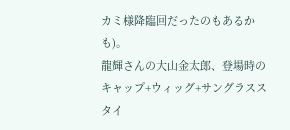カミ様降臨回だったのもあるかも)。
龍輝さんの大山金太郎、登場時のキャップ+ウィッグ+サングラススタイ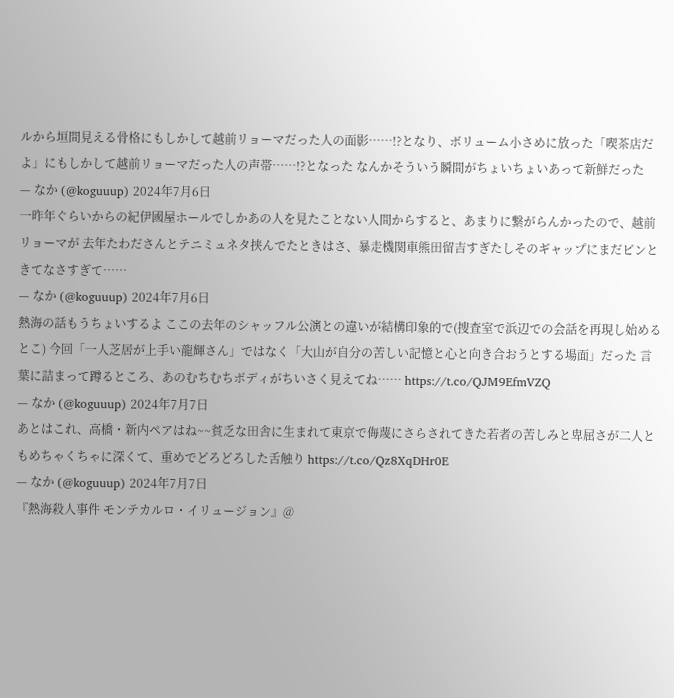ルから垣間見える骨格にもしかして越前リョーマだった人の面影……!?となり、ボリューム小さめに放った「喫茶店だよ」にもしかして越前リョーマだった人の声帯……!?となった なんかそういう瞬間がちょいちょいあって新鮮だった
— なか (@koguuup) 2024年7月6日
一昨年ぐらいからの紀伊國屋ホールでしかあの人を見たことない人間からすると、あまりに繋がらんかったので、越前リョーマが 去年たわださんとテニミュネタ挟んでたときはさ、暴走機関車熊田留吉すぎたしそのギャップにまだピンときてなさすぎて……
— なか (@koguuup) 2024年7月6日
熱海の話もうちょいするよ ここの去年のシャッフル公演との違いが結構印象的で(捜査室で浜辺での会話を再現し始めるとこ) 今回「一人芝居が上手い龍輝さん」ではなく「大山が自分の苦しい記憶と心と向き合おうとする場面」だった 言葉に詰まって蹲るところ、あのむちむちボディがちいさく見えてね…… https://t.co/QJM9EfmVZQ
— なか (@koguuup) 2024年7月7日
あとはこれ、高橋・新内ペアはね~~貧乏な田舎に生まれて東京で侮蔑にさらされてきた若者の苦しみと卑屈さが二人ともめちゃくちゃに深くて、重めでどろどろした舌触り https://t.co/Qz8XqDHr0E
— なか (@koguuup) 2024年7月7日
『熱海殺人事件 モンテカルロ・イリュージョン』@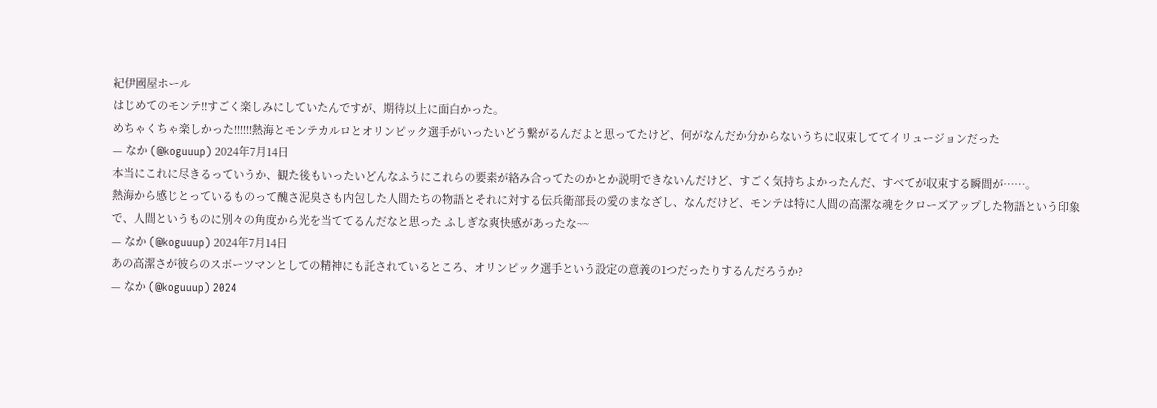紀伊國屋ホール
はじめてのモンテ!!すごく楽しみにしていたんですが、期待以上に面白かった。
めちゃくちゃ楽しかった!!!!!!熱海とモンテカルロとオリンピック選手がいったいどう繋がるんだよと思ってたけど、何がなんだか分からないうちに収束しててイリュージョンだった
— なか (@koguuup) 2024年7月14日
本当にこれに尽きるっていうか、観た後もいったいどんなふうにこれらの要素が絡み合ってたのかとか説明できないんだけど、すごく気持ちよかったんだ、すべてが収束する瞬間が……。
熱海から感じとっているものって醜さ泥臭さも内包した人間たちの物語とそれに対する伝兵衛部長の愛のまなざし、なんだけど、モンテは特に人間の高潔な魂をクローズアップした物語という印象で、人間というものに別々の角度から光を当ててるんだなと思った ふしぎな爽快感があったな~~
— なか (@koguuup) 2024年7月14日
あの高潔さが彼らのスポーツマンとしての精神にも託されているところ、オリンピック選手という設定の意義の1つだったりするんだろうか?
— なか (@koguuup) 2024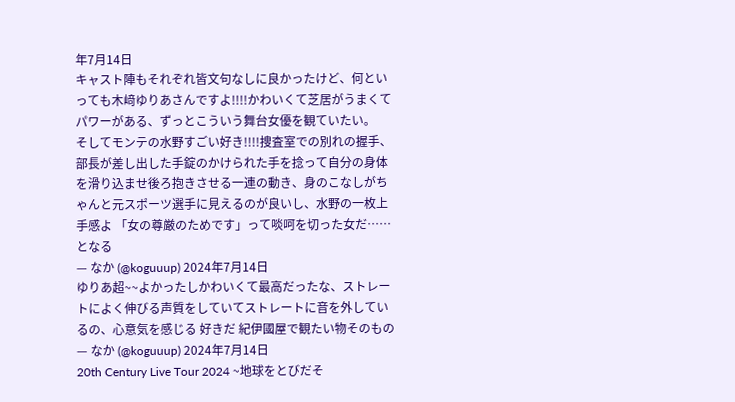年7月14日
キャスト陣もそれぞれ皆文句なしに良かったけど、何といっても木﨑ゆりあさんですよ!!!!かわいくて芝居がうまくてパワーがある、ずっとこういう舞台女優を観ていたい。
そしてモンテの水野すごい好き!!!!捜査室での別れの握手、部長が差し出した手錠のかけられた手を捻って自分の身体を滑り込ませ後ろ抱きさせる一連の動き、身のこなしがちゃんと元スポーツ選手に見えるのが良いし、水野の一枚上手感よ 「女の尊厳のためです」って啖呵を切った女だ……となる
— なか (@koguuup) 2024年7月14日
ゆりあ超~~よかったしかわいくて最高だったな、ストレートによく伸びる声質をしていてストレートに音を外しているの、心意気を感じる 好きだ 紀伊國屋で観たい物そのもの
— なか (@koguuup) 2024年7月14日
20th Century Live Tour 2024 ~地球をとびだそ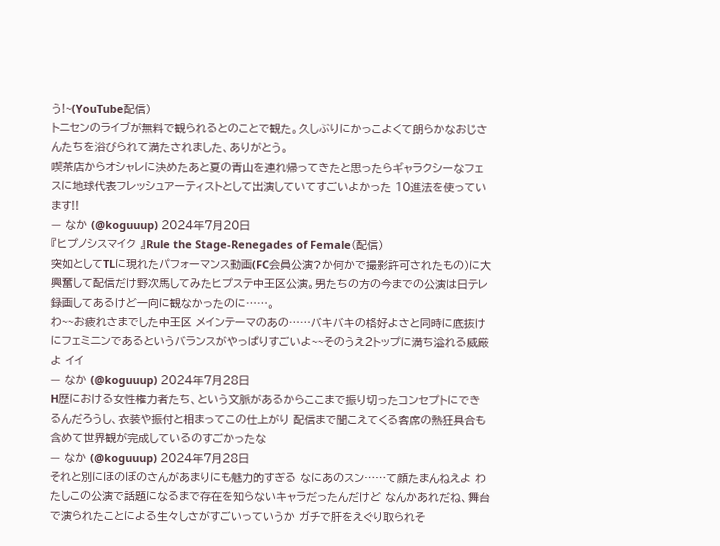う!~(YouTube配信)
トニセンのライブが無料で観られるとのことで観た。久しぶりにかっこよくて朗らかなおじさんたちを浴びられて満たされました、ありがとう。
喫茶店からオシャレに決めたあと夏の青山を連れ帰ってきたと思ったらギャラクシーなフェスに地球代表フレッシュアーティストとして出演していてすごいよかった 10進法を使っています!!
— なか (@koguuup) 2024年7月20日
『ヒプノシスマイク 』Rule the Stage-Renegades of Female(配信)
突如としてTLに現れたパフォーマンス動画(FC会員公演?か何かで撮影許可されたもの)に大興奮して配信だけ野次馬してみたヒプステ中王区公演。男たちの方の今までの公演は日テレ録画してあるけど一向に観なかったのに……。
わ~~お疲れさまでした中王区 メインテーマのあの……バキバキの格好よさと同時に底抜けにフェミニンであるというバランスがやっぱりすごいよ~~そのうえ2トップに満ち溢れる威厳よ イイ
— なか (@koguuup) 2024年7月28日
H歴における女性権力者たち、という文脈があるからここまで振り切ったコンセプトにできるんだろうし、衣装や振付と相まってこの仕上がり 配信まで聞こえてくる客席の熱狂具合も含めて世界観が完成しているのすごかったな
— なか (@koguuup) 2024年7月28日
それと別にほのぼのさんがあまりにも魅力的すぎる なにあのスン……て顔たまんねえよ わたしこの公演で話題になるまで存在を知らないキャラだったんだけど なんかあれだね、舞台で演られたことによる生々しさがすごいっていうか ガチで肝をえぐり取られそ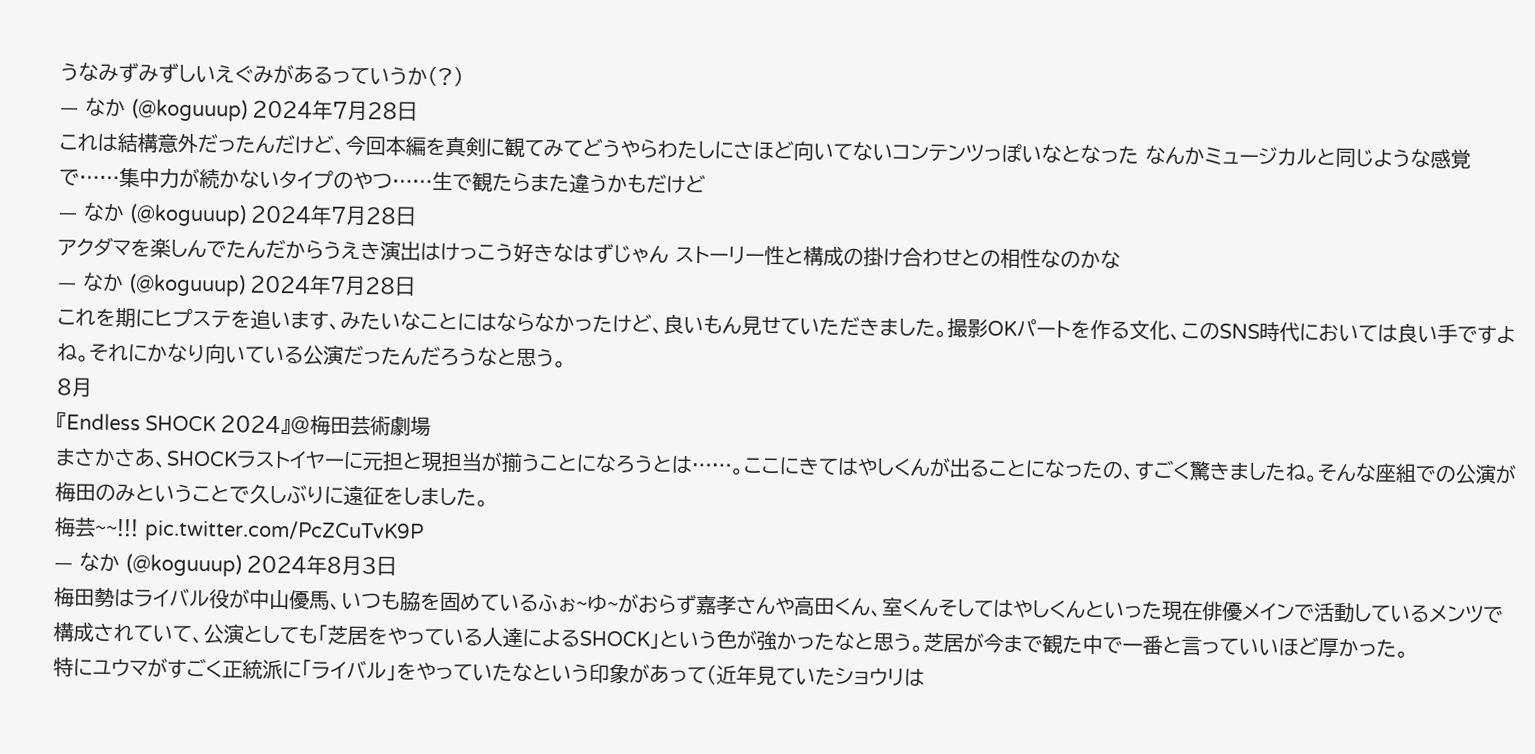うなみずみずしいえぐみがあるっていうか(?)
— なか (@koguuup) 2024年7月28日
これは結構意外だったんだけど、今回本編を真剣に観てみてどうやらわたしにさほど向いてないコンテンツっぽいなとなった なんかミュージカルと同じような感覚で……集中力が続かないタイプのやつ……生で観たらまた違うかもだけど
— なか (@koguuup) 2024年7月28日
アクダマを楽しんでたんだからうえき演出はけっこう好きなはずじゃん ストーリー性と構成の掛け合わせとの相性なのかな
— なか (@koguuup) 2024年7月28日
これを期にヒプステを追います、みたいなことにはならなかったけど、良いもん見せていただきました。撮影OKパートを作る文化、このSNS時代においては良い手ですよね。それにかなり向いている公演だったんだろうなと思う。
8月
『Endless SHOCK 2024』@梅田芸術劇場
まさかさあ、SHOCKラストイヤーに元担と現担当が揃うことになろうとは……。ここにきてはやしくんが出ることになったの、すごく驚きましたね。そんな座組での公演が梅田のみということで久しぶりに遠征をしました。
梅芸~~!!! pic.twitter.com/PcZCuTvK9P
— なか (@koguuup) 2024年8月3日
梅田勢はライバル役が中山優馬、いつも脇を固めているふぉ~ゆ~がおらず嘉孝さんや高田くん、室くんそしてはやしくんといった現在俳優メインで活動しているメンツで構成されていて、公演としても「芝居をやっている人達によるSHOCK」という色が強かったなと思う。芝居が今まで観た中で一番と言っていいほど厚かった。
特にユウマがすごく正統派に「ライバル」をやっていたなという印象があって(近年見ていたショウリは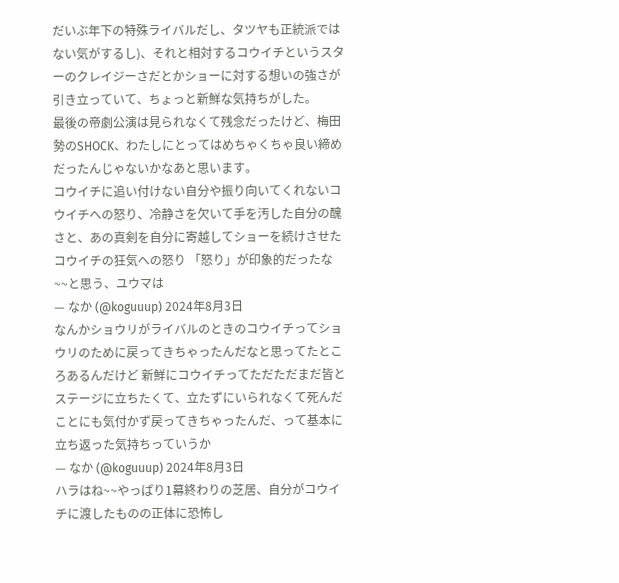だいぶ年下の特殊ライバルだし、タツヤも正統派ではない気がするし)、それと相対するコウイチというスターのクレイジーさだとかショーに対する想いの強さが引き立っていて、ちょっと新鮮な気持ちがした。
最後の帝劇公演は見られなくて残念だったけど、梅田勢のSHOCK、わたしにとってはめちゃくちゃ良い締めだったんじゃないかなあと思います。
コウイチに追い付けない自分や振り向いてくれないコウイチへの怒り、冷静さを欠いて手を汚した自分の醜さと、あの真剣を自分に寄越してショーを続けさせたコウイチの狂気への怒り 「怒り」が印象的だったな~~と思う、ユウマは
— なか (@koguuup) 2024年8月3日
なんかショウリがライバルのときのコウイチってショウリのために戻ってきちゃったんだなと思ってたところあるんだけど 新鮮にコウイチってただただまだ皆とステージに立ちたくて、立たずにいられなくて死んだことにも気付かず戻ってきちゃったんだ、って基本に立ち返った気持ちっていうか
— なか (@koguuup) 2024年8月3日
ハラはね~~やっぱり1幕終わりの芝居、自分がコウイチに渡したものの正体に恐怖し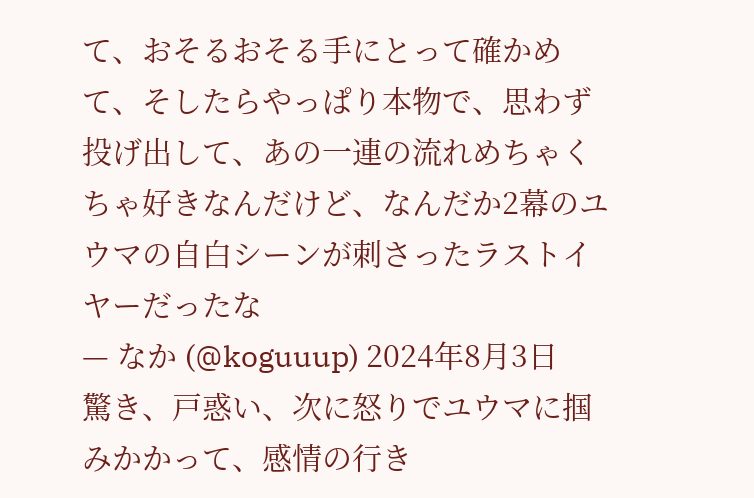て、おそるおそる手にとって確かめて、そしたらやっぱり本物で、思わず投げ出して、あの一連の流れめちゃくちゃ好きなんだけど、なんだか2幕のユウマの自白シーンが刺さったラストイヤーだったな
— なか (@koguuup) 2024年8月3日
驚き、戸惑い、次に怒りでユウマに掴みかかって、感情の行き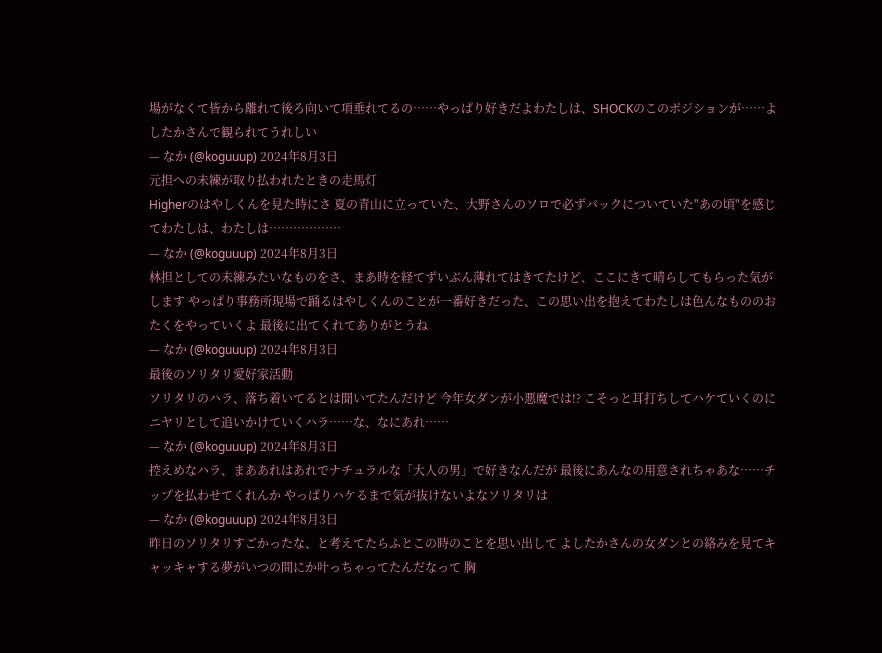場がなくて皆から離れて後ろ向いて項垂れてるの……やっぱり好きだよわたしは、SHOCKのこのポジションが……よしたかさんで観られてうれしい
— なか (@koguuup) 2024年8月3日
元担への未練が取り払われたときの走馬灯
Higherのはやしくんを見た時にさ 夏の青山に立っていた、大野さんのソロで必ずバックについていた"あの頃"を感じてわたしは、わたしは………………
— なか (@koguuup) 2024年8月3日
林担としての未練みたいなものをさ、まあ時を経てずいぶん薄れてはきてたけど、ここにきて晴らしてもらった気がします やっぱり事務所現場で踊るはやしくんのことが一番好きだった、この思い出を抱えてわたしは色んなもののおたくをやっていくよ 最後に出てくれてありがとうね
— なか (@koguuup) 2024年8月3日
最後のソリタリ愛好家活動
ソリタリのハラ、落ち着いてるとは聞いてたんだけど 今年女ダンが小悪魔では!? こそっと耳打ちしてハケていくのにニヤリとして追いかけていくハラ……な、なにあれ……
— なか (@koguuup) 2024年8月3日
控えめなハラ、まああれはあれでナチュラルな「大人の男」で好きなんだが 最後にあんなの用意されちゃあな……チップを払わせてくれんか やっぱりハケるまで気が抜けないよなソリタリは
— なか (@koguuup) 2024年8月3日
昨日のソリタリすごかったな、と考えてたらふとこの時のことを思い出して よしたかさんの女ダンとの絡みを見てキャッキャする夢がいつの間にか叶っちゃってたんだなって 胸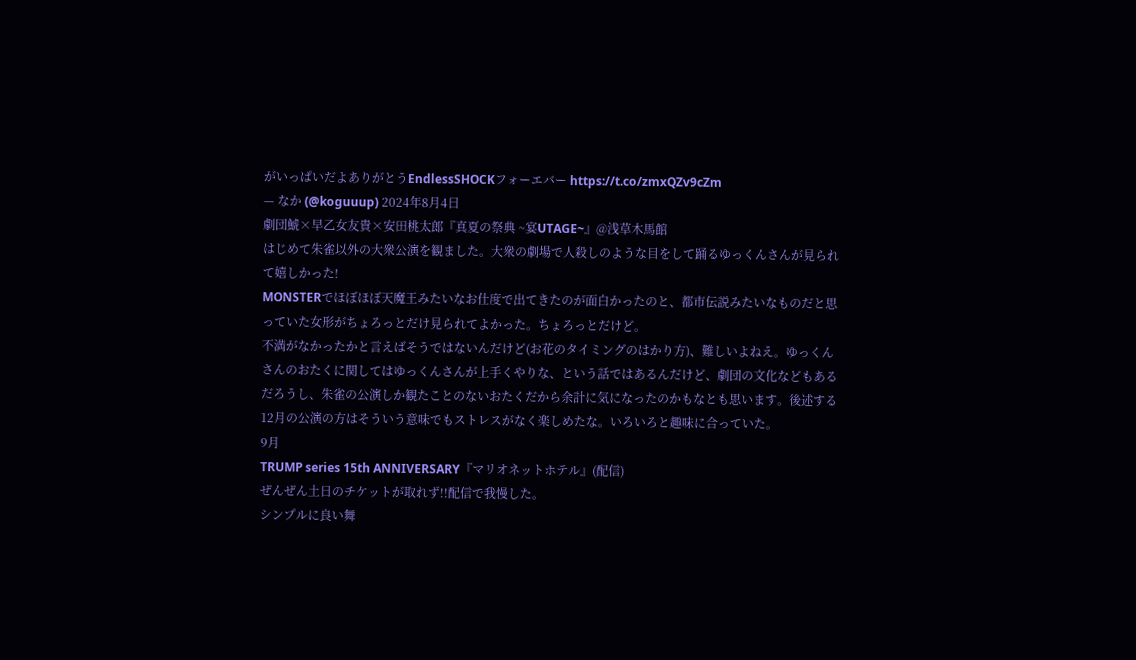がいっぱいだよありがとうEndlessSHOCKフォーエバー https://t.co/zmxQZv9cZm
— なか (@koguuup) 2024年8月4日
劇団鯱×早乙女友貴×安田桃太郎『真夏の祭典 ~宴UTAGE~』@浅草木馬館
はじめて朱雀以外の大衆公演を観ました。大衆の劇場で人殺しのような目をして踊るゆっくんさんが見られて嬉しかった!
MONSTERでほぼほぼ天魔王みたいなお仕度で出てきたのが面白かったのと、都市伝説みたいなものだと思っていた女形がちょろっとだけ見られてよかった。ちょろっとだけど。
不満がなかったかと言えばそうではないんだけど(お花のタイミングのはかり方)、難しいよねえ。ゆっくんさんのおたくに関してはゆっくんさんが上手くやりな、という話ではあるんだけど、劇団の文化などもあるだろうし、朱雀の公演しか観たことのないおたくだから余計に気になったのかもなとも思います。後述する12月の公演の方はそういう意味でもストレスがなく楽しめたな。いろいろと趣味に合っていた。
9月
TRUMP series 15th ANNIVERSARY『マリオネットホテル』(配信)
ぜんぜん土日のチケットが取れず!!配信で我慢した。
シンプルに良い舞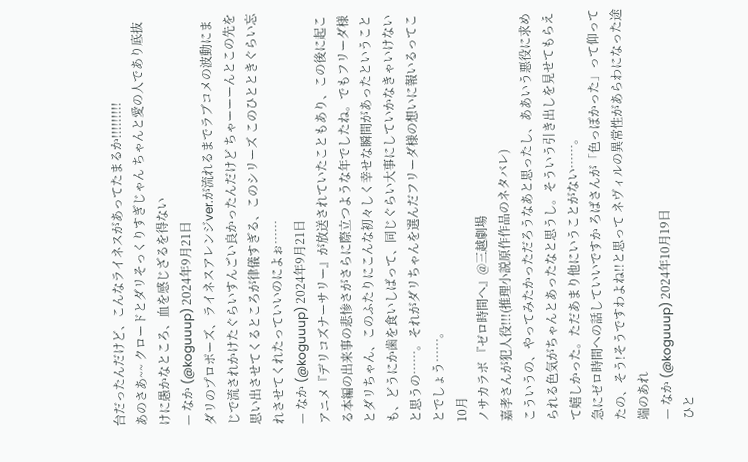台だったんだけど、こんなライネスがあってたまるか!!!!!!!!!
あのさあ~~ クロードとダリそっくりすぎじゃん ちゃんと愛の人であり底抜けに愚かなところ、血を感じざるを得ない
— なか (@koguuup) 2024年9月21日
ダリのプロポーズ、ライネスアレンジver.が流れるまでラブコメの波動にまじで流されかけたぐらいすんごい良かったんだけど ちゃーーーんとこの先を思い出させてくるところが律儀すぎる、このシリーズ このひとときぐらい忘れさせてくれたっていいのによぉ……
— なか (@koguuup) 2024年9月21日
アニメ『デリコズナーサリー』が放送されていたこともあり、この後に起こる本編の出来事の悲惨さがさらに際立つような年でしたね。でもフリーダ様とダリちゃん、このふたりにこんな初々しく幸せな瞬間があったということも、どうにか歯を食いしばって、同じぐらい大事にしていかなきゃいけないと思うの……。それがダリちゃんを選んだフリーダ様の想いに報いるってことでしょう……。
10月
ノサカラボ 『ゼロ時間へ』@三越劇場
嘉孝さんが犯人役!!!(推理小説原作作品のネタバレ)
こういうの、やってみたかっただろうなあと思ったし、ああいう悪役に求められる色気がちゃんとあったなと思うし。そういう引き出しを見せてもらえて嬉しかった。ただあまり他にいうことがない……。
急にゼロ時間への話していいですか ろばさんが「色っぽかった」って仰ってたの、そう!そうですわよね!!と思って ネヴィルの異常性があらわになった途端のあれ
— なか (@koguuup) 2024年10月19日
ひと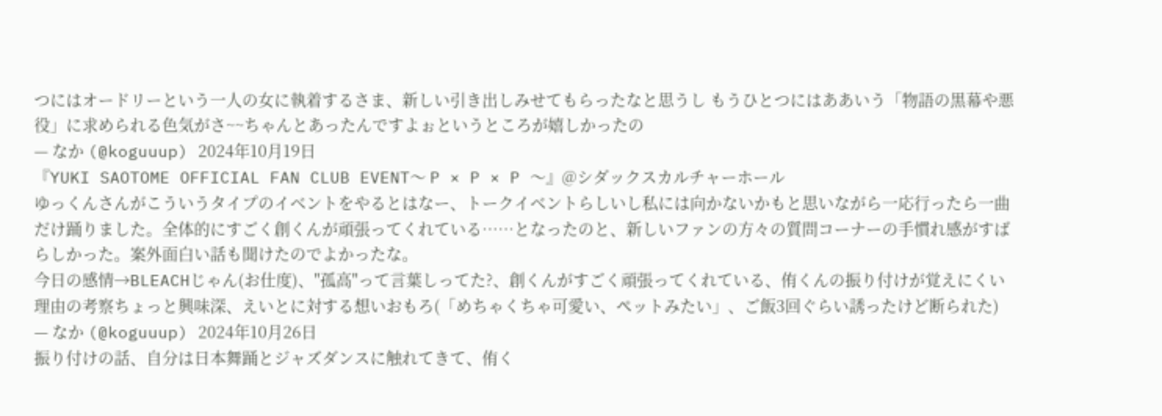つにはオードリーという一人の女に執着するさま、新しい引き出しみせてもらったなと思うし もうひとつにはああいう「物語の黒幕や悪役」に求められる色気がさ~~ちゃんとあったんですよぉというところが嬉しかったの
— なか (@koguuup) 2024年10月19日
『YUKI SAOTOME OFFICIAL FAN CLUB EVENT〜 P × P × P 〜』@シダックスカルチャーホール
ゆっくんさんがこういうタイプのイベントをやるとはなー、トークイベントらしいし私には向かないかもと思いながら一応行ったら一曲だけ踊りました。全体的にすごく創くんが頑張ってくれている……となったのと、新しいファンの方々の質問コーナーの手慣れ感がすばらしかった。案外面白い話も聞けたのでよかったな。
今日の感情→BLEACHじゃん(お仕度)、"孤高"って言葉しってた?、創くんがすごく頑張ってくれている、侑くんの振り付けが覚えにくい理由の考察ちょっと興味深、えいとに対する想いおもろ(「めちゃくちゃ可愛い、ペットみたい」、ご飯3回ぐらい誘ったけど断られた)
— なか (@koguuup) 2024年10月26日
振り付けの話、自分は日本舞踊とジャズダンスに触れてきて、侑く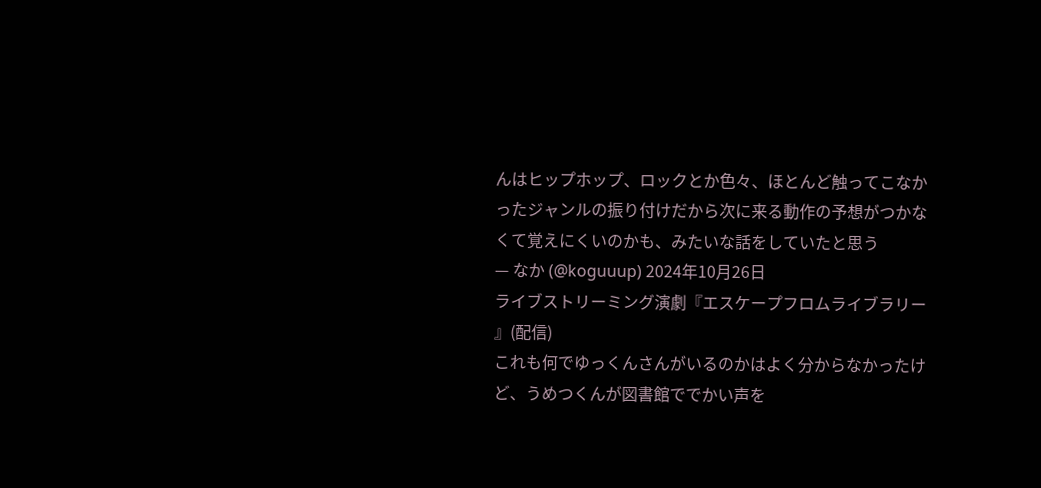んはヒップホップ、ロックとか色々、ほとんど触ってこなかったジャンルの振り付けだから次に来る動作の予想がつかなくて覚えにくいのかも、みたいな話をしていたと思う
— なか (@koguuup) 2024年10月26日
ライブストリーミング演劇『エスケープフロムライブラリー 』(配信)
これも何でゆっくんさんがいるのかはよく分からなかったけど、うめつくんが図書館ででかい声を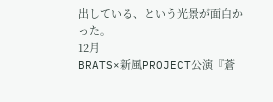出している、という光景が面白かった。
12月
BRATS×新風PROJECT公演『蒼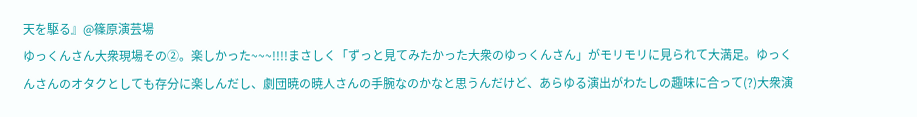天を駆る』@篠原演芸場
ゆっくんさん大衆現場その②。楽しかった~~~!!!!まさしく「ずっと見てみたかった大衆のゆっくんさん」がモリモリに見られて大満足。ゆっくんさんのオタクとしても存分に楽しんだし、劇団暁の暁人さんの手腕なのかなと思うんだけど、あらゆる演出がわたしの趣味に合って(?)大衆演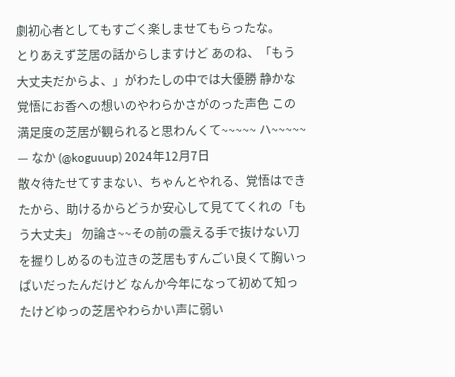劇初心者としてもすごく楽しませてもらったな。
とりあえず芝居の話からしますけど あのね、「もう大丈夫だからよ、」がわたしの中では大優勝 静かな覚悟にお香への想いのやわらかさがのった声色 この満足度の芝居が観られると思わんくて~~~~~ ハ~~~~~
— なか (@koguuup) 2024年12月7日
散々待たせてすまない、ちゃんとやれる、覚悟はできたから、助けるからどうか安心して見ててくれの「もう大丈夫」 勿論さ~~その前の震える手で抜けない刀を握りしめるのも泣きの芝居もすんごい良くて胸いっぱいだったんだけど なんか今年になって初めて知ったけどゆっの芝居やわらかい声に弱い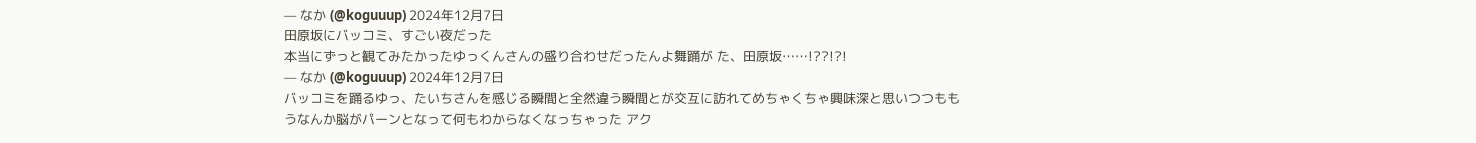— なか (@koguuup) 2024年12月7日
田原坂にバッコミ、すごい夜だった
本当にずっと観てみたかったゆっくんさんの盛り合わせだったんよ舞踊が た、田原坂……!??!?!
— なか (@koguuup) 2024年12月7日
バッコミを踊るゆっ、たいちさんを感じる瞬間と全然違う瞬間とが交互に訪れてめちゃくちゃ興味深と思いつつももうなんか脳がパーンとなって何もわからなくなっちゃった アク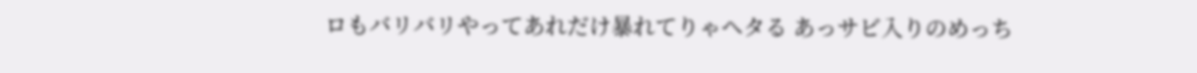ロもバリバリやってあれだけ暴れてりゃヘタる あっサビ入りのめっち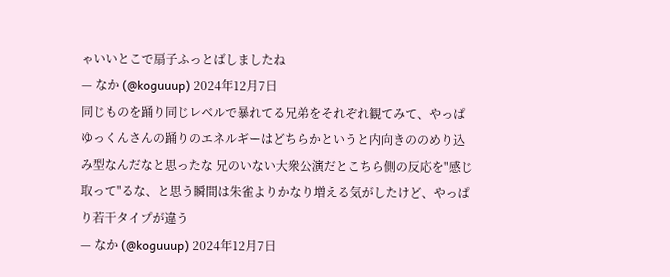ゃいいとこで扇子ふっとばしましたね
— なか (@koguuup) 2024年12月7日
同じものを踊り同じレベルで暴れてる兄弟をそれぞれ観てみて、やっぱゆっくんさんの踊りのエネルギーはどちらかというと内向きののめり込み型なんだなと思ったな 兄のいない大衆公演だとこちら側の反応を"感じ取って"るな、と思う瞬間は朱雀よりかなり増える気がしたけど、やっぱり若干タイプが違う
— なか (@koguuup) 2024年12月7日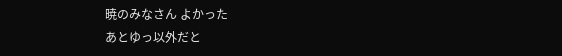暁のみなさん よかった
あとゆっ以外だと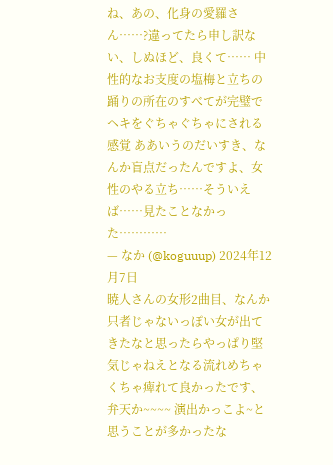ね、あの、化身の愛羅さん……?違ってたら申し訳ない、しぬほど、良くて…… 中性的なお支度の塩梅と立ちの踊りの所在のすべてが完璧でヘキをぐちゃぐちゃにされる感覚 ああいうのだいすき、なんか盲点だったんですよ、女性のやる立ち……そういえば……見たことなかった…………
— なか (@koguuup) 2024年12月7日
暁人さんの女形2曲目、なんか只者じゃないっぽい女が出てきたなと思ったらやっぱり堅気じゃねえとなる流れめちゃくちゃ痺れて良かったです、弁天か~~~~ 演出かっこよ~と思うことが多かったな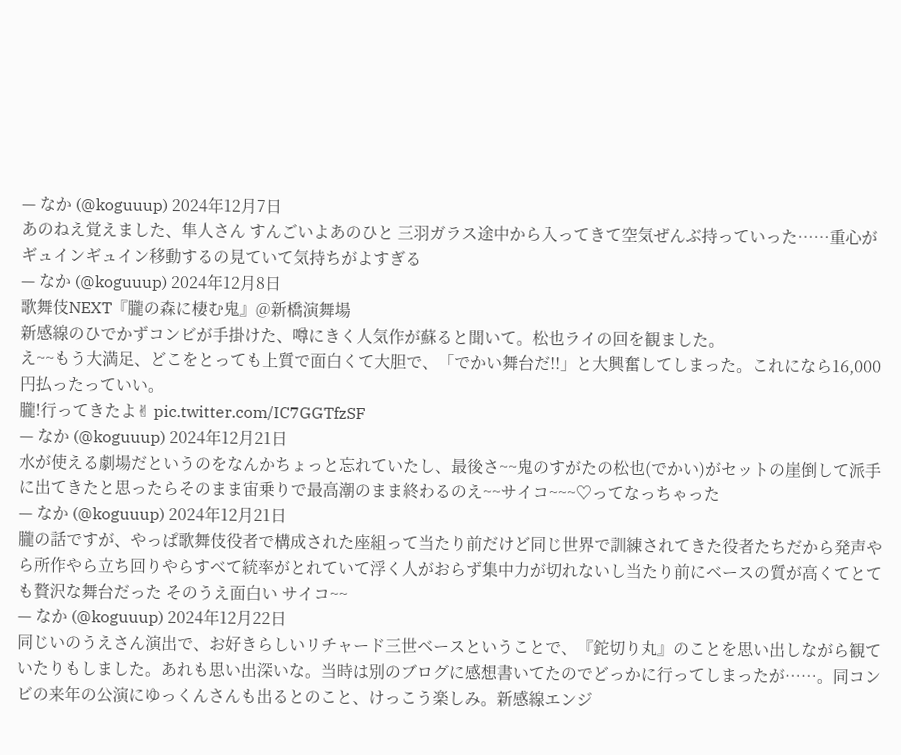— なか (@koguuup) 2024年12月7日
あのねえ覚えました、隼人さん すんごいよあのひと 三羽ガラス途中から入ってきて空気ぜんぶ持っていった……重心がギュインギュイン移動するの見ていて気持ちがよすぎる
— なか (@koguuup) 2024年12月8日
歌舞伎NEXT『朧の森に棲む鬼』@新橋演舞場
新感線のひでかずコンビが手掛けた、噂にきく人気作が蘇ると聞いて。松也ライの回を観ました。
え~~もう大満足、どこをとっても上質で面白くて大胆で、「でかい舞台だ!!」と大興奮してしまった。これになら16,000円払ったっていい。
朧!行ってきたよ✌ pic.twitter.com/IC7GGTfzSF
— なか (@koguuup) 2024年12月21日
水が使える劇場だというのをなんかちょっと忘れていたし、最後さ~~鬼のすがたの松也(でかい)がセットの崖倒して派手に出てきたと思ったらそのまま宙乗りで最高潮のまま終わるのえ~~サイコ~~~♡ってなっちゃった
— なか (@koguuup) 2024年12月21日
朧の話ですが、やっぱ歌舞伎役者で構成された座組って当たり前だけど同じ世界で訓練されてきた役者たちだから発声やら所作やら立ち回りやらすべて統率がとれていて浮く人がおらず集中力が切れないし当たり前にベースの質が高くてとても贅沢な舞台だった そのうえ面白い サイコ~~
— なか (@koguuup) 2024年12月22日
同じいのうえさん演出で、お好きらしいリチャード三世ベースということで、『鉈切り丸』のことを思い出しながら観ていたりもしました。あれも思い出深いな。当時は別のブログに感想書いてたのでどっかに行ってしまったが……。同コンビの来年の公演にゆっくんさんも出るとのこと、けっこう楽しみ。新感線エンジ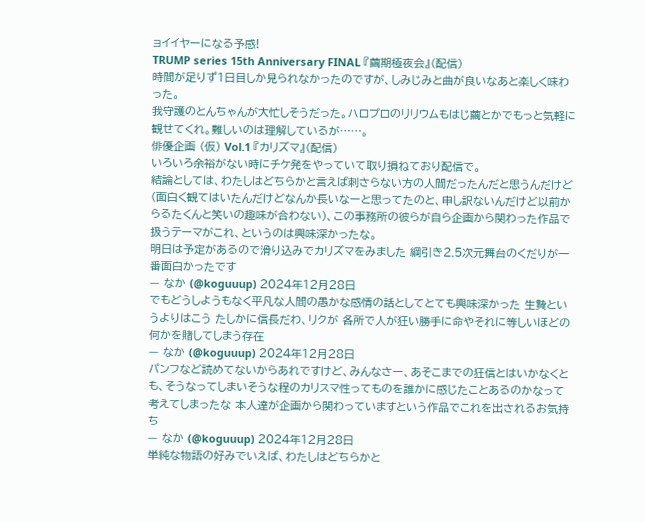ョイイヤーになる予感!
TRUMP series 15th Anniversary FINAL 『繭期極夜会』(配信)
時間が足りず1日目しか見られなかったのですが、しみじみと曲が良いなあと楽しく味わった。
我守護のとんちゃんが大忙しそうだった。ハロプロのリリウムもはじ繭とかでもっと気軽に観せてくれ。難しいのは理解しているが……。
俳優企画 (仮) Vol.1 『カリズマ』(配信)
いろいろ余裕がない時にチケ発をやっていて取り損ねており配信で。
結論としては、わたしはどちらかと言えば刺さらない方の人間だったんだと思うんだけど(面白く観てはいたんだけどなんか長いなーと思ってたのと、申し訳ないんだけど以前からるたくんと笑いの趣味が合わない)、この事務所の彼らが自ら企画から関わった作品で扱うテーマがこれ、というのは興味深かったな。
明日は予定があるので滑り込みでカリズマをみました 綱引き2.5次元舞台のくだりが一番面白かったです
— なか (@koguuup) 2024年12月28日
でもどうしようもなく平凡な人間の愚かな感情の話としてとても興味深かった 生贄というよりはこう たしかに信長だわ、リクが 各所で人が狂い勝手に命やそれに等しいほどの何かを賭してしまう存在
— なか (@koguuup) 2024年12月28日
パンフなど読めてないからあれですけど、みんなさー、あそこまでの狂信とはいかなくとも、そうなってしまいそうな程のカリスマ性ってものを誰かに感じたことあるのかなって考えてしまったな 本人達が企画から関わっていますという作品でこれを出されるお気持ち
— なか (@koguuup) 2024年12月28日
単純な物語の好みでいえば、わたしはどちらかと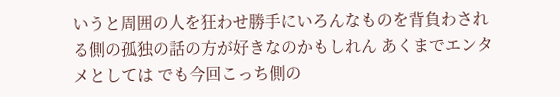いうと周囲の人を狂わせ勝手にいろんなものを背負わされる側の孤独の話の方が好きなのかもしれん あくまでエンタメとしては でも今回こっち側の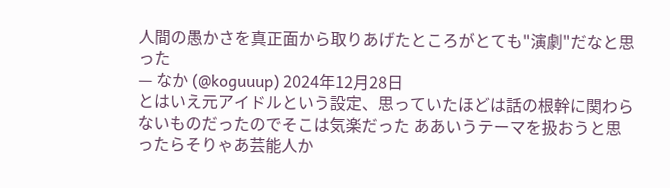人間の愚かさを真正面から取りあげたところがとても"演劇"だなと思った
— なか (@koguuup) 2024年12月28日
とはいえ元アイドルという設定、思っていたほどは話の根幹に関わらないものだったのでそこは気楽だった ああいうテーマを扱おうと思ったらそりゃあ芸能人か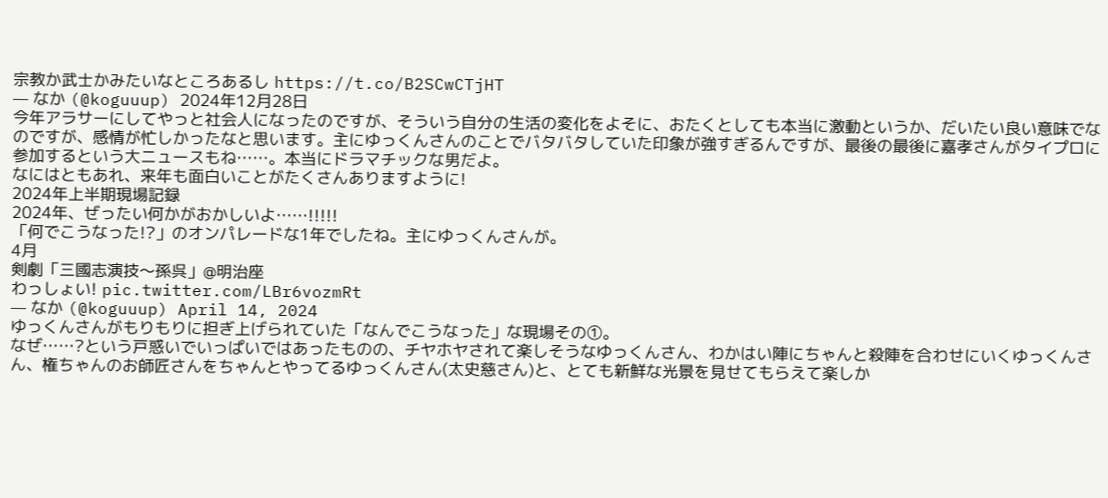宗教か武士かみたいなところあるし https://t.co/B2SCwCTjHT
— なか (@koguuup) 2024年12月28日
今年アラサーにしてやっと社会人になったのですが、そういう自分の生活の変化をよそに、おたくとしても本当に激動というか、だいたい良い意味でなのですが、感情が忙しかったなと思います。主にゆっくんさんのことでバタバタしていた印象が強すぎるんですが、最後の最後に嘉孝さんがタイプロに参加するという大ニュースもね……。本当にドラマチックな男だよ。
なにはともあれ、来年も面白いことがたくさんありますように!
2024年上半期現場記録
2024年、ぜったい何かがおかしいよ……!!!!!
「何でこうなった!?」のオンパレードな1年でしたね。主にゆっくんさんが。
4月
剣劇「三國志演技〜孫呉」@明治座
わっしょい! pic.twitter.com/LBr6vozmRt
— なか (@koguuup) April 14, 2024
ゆっくんさんがもりもりに担ぎ上げられていた「なんでこうなった」な現場その①。
なぜ……?という戸惑いでいっぱいではあったものの、チヤホヤされて楽しそうなゆっくんさん、わかはい陣にちゃんと殺陣を合わせにいくゆっくんさん、権ちゃんのお師匠さんをちゃんとやってるゆっくんさん(太史慈さん)と、とても新鮮な光景を見せてもらえて楽しか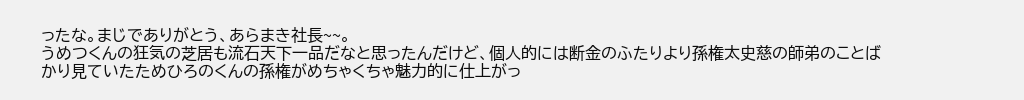ったな。まじでありがとう、あらまき社長~~。
うめつくんの狂気の芝居も流石天下一品だなと思ったんだけど、個人的には断金のふたりより孫権太史慈の師弟のことばかり見ていたためひろのくんの孫権がめちゃくちゃ魅力的に仕上がっ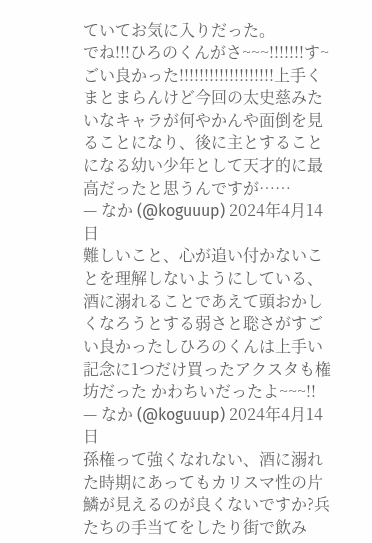ていてお気に入りだった。
でね!!!ひろのくんがさ~~~!!!!!!!す~ごい良かった!!!!!!!!!!!!!!!!!!!上手くまとまらんけど今回の太史慈みたいなキャラが何やかんや面倒を見ることになり、後に主とすることになる幼い少年として天才的に最高だったと思うんですが……
— なか (@koguuup) 2024年4月14日
難しいこと、心が追い付かないことを理解しないようにしている、酒に溺れることであえて頭おかしくなろうとする弱さと聡さがすごい良かったしひろのくんは上手い 記念に1つだけ買ったアクスタも権坊だった かわちいだったよ~~~!!
— なか (@koguuup) 2024年4月14日
孫権って強くなれない、酒に溺れた時期にあってもカリスマ性の片鱗が見えるのが良くないですか?兵たちの手当てをしたり街で飲み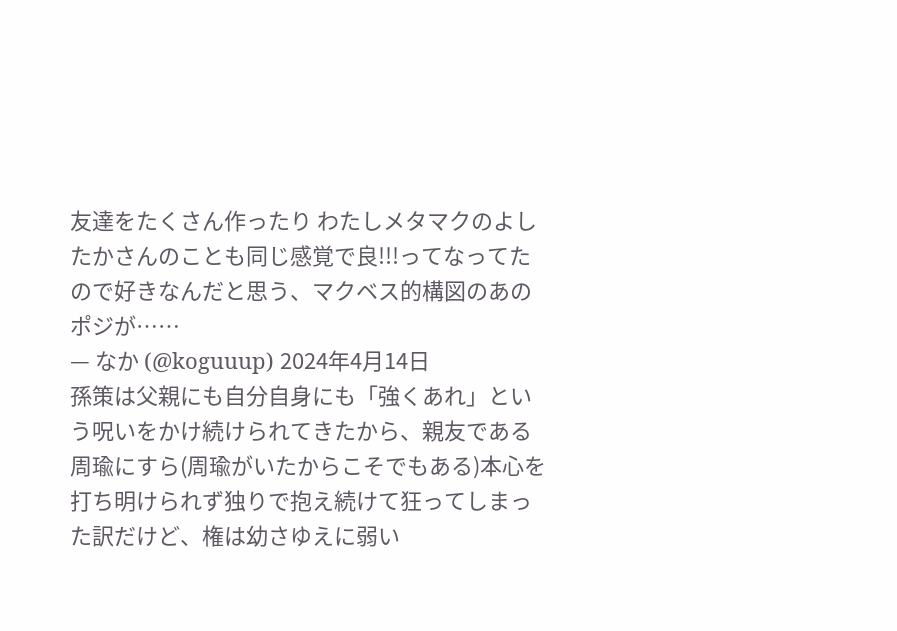友達をたくさん作ったり わたしメタマクのよしたかさんのことも同じ感覚で良!!!ってなってたので好きなんだと思う、マクベス的構図のあのポジが……
— なか (@koguuup) 2024年4月14日
孫策は父親にも自分自身にも「強くあれ」という呪いをかけ続けられてきたから、親友である周瑜にすら(周瑜がいたからこそでもある)本心を打ち明けられず独りで抱え続けて狂ってしまった訳だけど、権は幼さゆえに弱い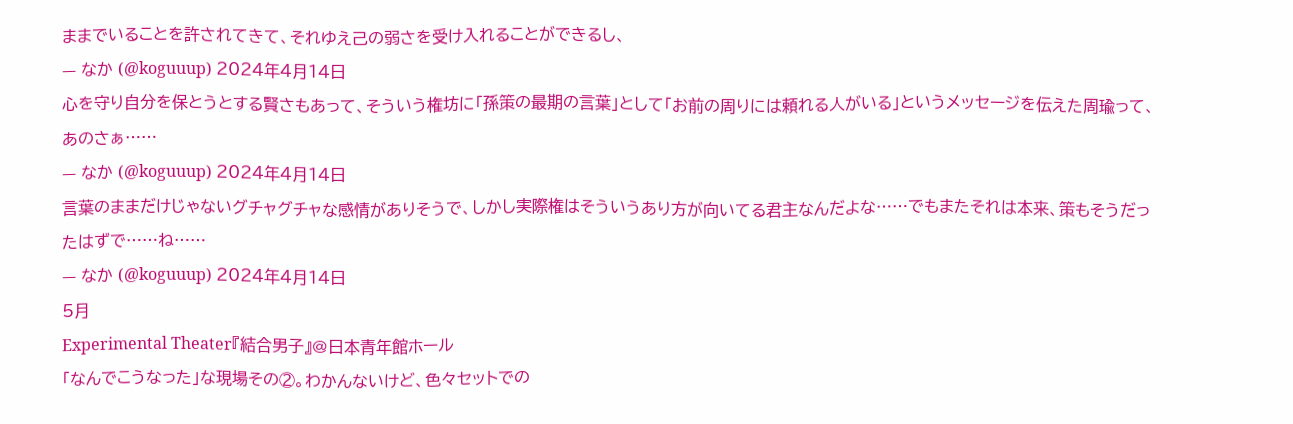ままでいることを許されてきて、それゆえ己の弱さを受け入れることができるし、
— なか (@koguuup) 2024年4月14日
心を守り自分を保とうとする賢さもあって、そういう権坊に「孫策の最期の言葉」として「お前の周りには頼れる人がいる」というメッセージを伝えた周瑜って、あのさぁ……
— なか (@koguuup) 2024年4月14日
言葉のままだけじゃないグチャグチャな感情がありそうで、しかし実際権はそういうあり方が向いてる君主なんだよな……でもまたそれは本来、策もそうだったはずで……ね……
— なか (@koguuup) 2024年4月14日
5月
Experimental Theater『結合男子』@日本青年館ホール
「なんでこうなった」な現場その②。わかんないけど、色々セットでの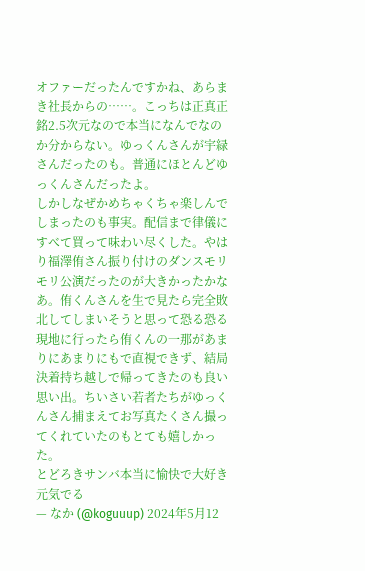オファーだったんですかね、あらまき社長からの……。こっちは正真正銘2.5次元なので本当になんでなのか分からない。ゆっくんさんが宇緑さんだったのも。普通にほとんどゆっくんさんだったよ。
しかしなぜかめちゃくちゃ楽しんでしまったのも事実。配信まで律儀にすべて買って味わい尽くした。やはり福澤侑さん振り付けのダンスモリモリ公演だったのが大きかったかなあ。侑くんさんを生で見たら完全敗北してしまいそうと思って恐る恐る現地に行ったら侑くんの一那があまりにあまりにもで直視できず、結局決着持ち越しで帰ってきたのも良い思い出。ちいさい若者たちがゆっくんさん捕まえてお写真たくさん撮ってくれていたのもとても嬉しかった。
とどろきサンバ本当に愉快で大好き 元気でる
— なか (@koguuup) 2024年5月12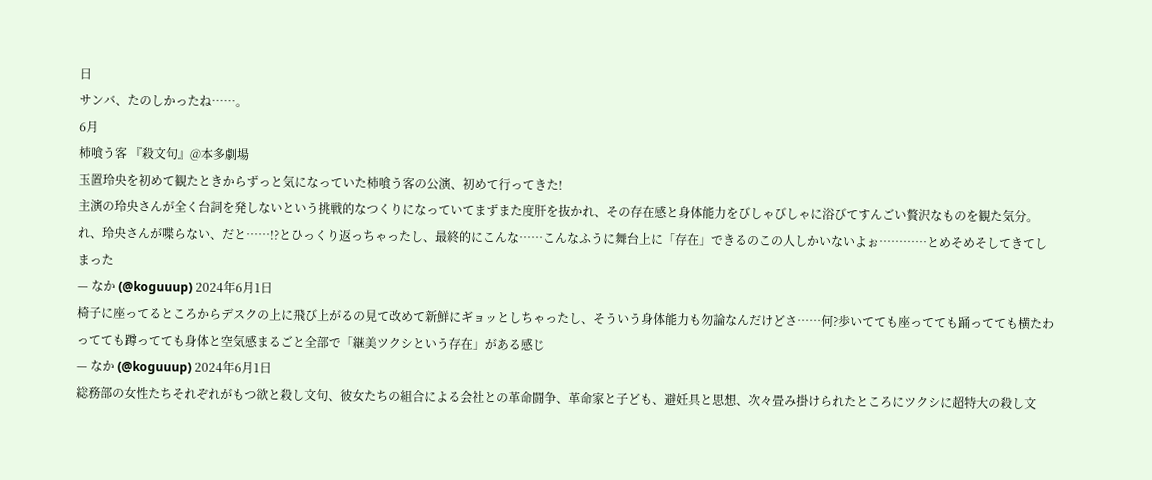日
サンバ、たのしかったね……。
6月
柿喰う客 『殺文句』@本多劇場
玉置玲央を初めて観たときからずっと気になっていた柿喰う客の公演、初めて行ってきた!
主演の玲央さんが全く台詞を発しないという挑戦的なつくりになっていてまずまた度肝を抜かれ、その存在感と身体能力をびしゃびしゃに浴びてすんごい贅沢なものを観た気分。
れ、玲央さんが喋らない、だと……!?とひっくり返っちゃったし、最終的にこんな……こんなふうに舞台上に「存在」できるのこの人しかいないよぉ…………とめそめそしてきてしまった
— なか (@koguuup) 2024年6月1日
椅子に座ってるところからデスクの上に飛び上がるの見て改めて新鮮にギョッとしちゃったし、そういう身体能力も勿論なんだけどさ……何?歩いてても座ってても踊ってても横たわってても蹲ってても身体と空気感まるごと全部で「継美ツクシという存在」がある感じ
— なか (@koguuup) 2024年6月1日
総務部の女性たちそれぞれがもつ欲と殺し文句、彼女たちの組合による会社との革命闘争、革命家と子ども、避妊具と思想、次々畳み掛けられたところにツクシに超特大の殺し文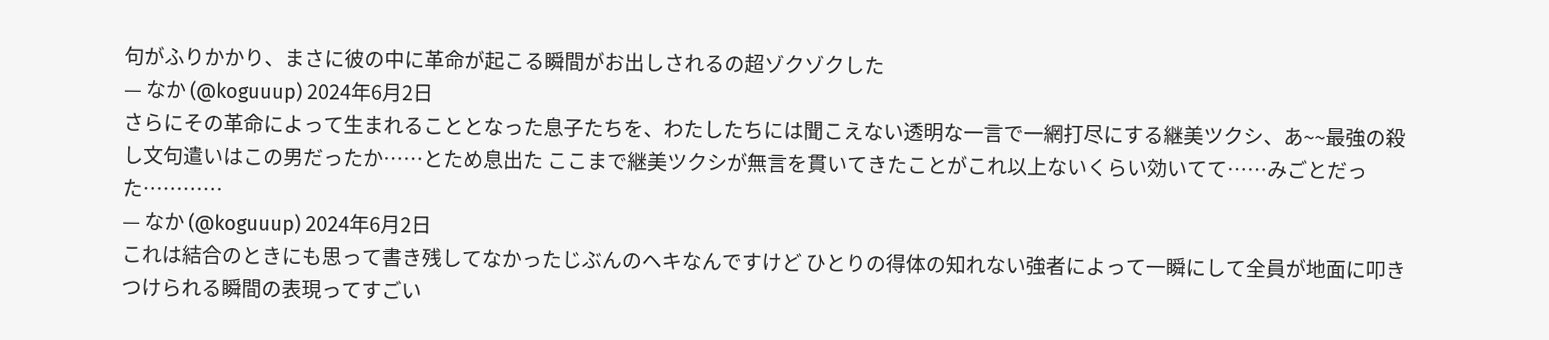句がふりかかり、まさに彼の中に革命が起こる瞬間がお出しされるの超ゾクゾクした
— なか (@koguuup) 2024年6月2日
さらにその革命によって生まれることとなった息子たちを、わたしたちには聞こえない透明な一言で一網打尽にする継美ツクシ、あ~~最強の殺し文句遣いはこの男だったか……とため息出た ここまで継美ツクシが無言を貫いてきたことがこれ以上ないくらい効いてて……みごとだった…………
— なか (@koguuup) 2024年6月2日
これは結合のときにも思って書き残してなかったじぶんのヘキなんですけど ひとりの得体の知れない強者によって一瞬にして全員が地面に叩きつけられる瞬間の表現ってすごい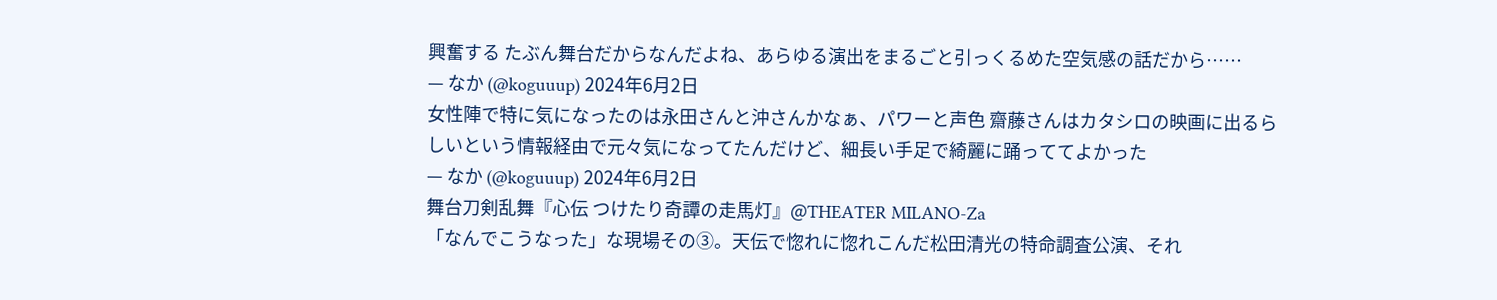興奮する たぶん舞台だからなんだよね、あらゆる演出をまるごと引っくるめた空気感の話だから……
— なか (@koguuup) 2024年6月2日
女性陣で特に気になったのは永田さんと沖さんかなぁ、パワーと声色 齋藤さんはカタシロの映画に出るらしいという情報経由で元々気になってたんだけど、細長い手足で綺麗に踊っててよかった
— なか (@koguuup) 2024年6月2日
舞台刀剣乱舞『心伝 つけたり奇譚の走馬灯』@THEATER MILANO-Za
「なんでこうなった」な現場その③。天伝で惚れに惚れこんだ松田清光の特命調査公演、それ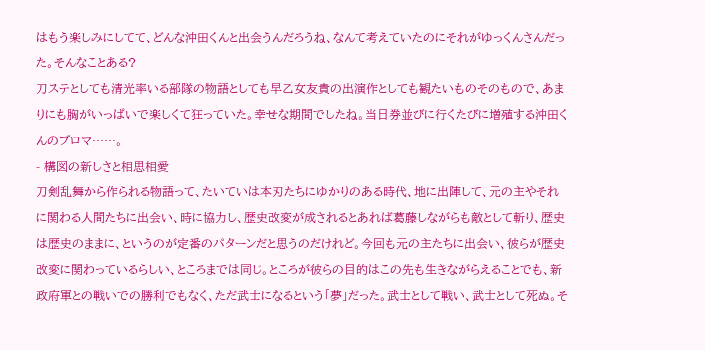はもう楽しみにしてて、どんな沖田くんと出会うんだろうね、なんて考えていたのにそれがゆっくんさんだった。そんなことある?
刀ステとしても清光率いる部隊の物語としても早乙女友貴の出演作としても観たいものそのもので、あまりにも胸がいっぱいで楽しくて狂っていた。幸せな期間でしたね。当日券並びに行くたびに増殖する沖田くんのブロマ……。
- 構図の新しさと相思相愛
刀剣乱舞から作られる物語って、たいていは本刃たちにゆかりのある時代、地に出陣して、元の主やそれに関わる人間たちに出会い、時に協力し、歴史改変が成されるとあれば葛藤しながらも敵として斬り、歴史は歴史のままに、というのが定番のパターンだと思うのだけれど。今回も元の主たちに出会い、彼らが歴史改変に関わっているらしい、ところまでは同じ。ところが彼らの目的はこの先も生きながらえることでも、新政府軍との戦いでの勝利でもなく、ただ武士になるという「夢」だった。武士として戦い、武士として死ぬ。そ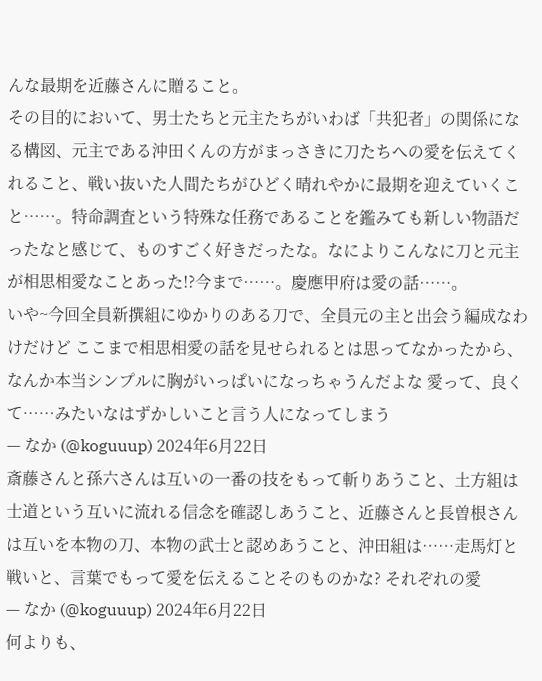んな最期を近藤さんに贈ること。
その目的において、男士たちと元主たちがいわば「共犯者」の関係になる構図、元主である沖田くんの方がまっさきに刀たちへの愛を伝えてくれること、戦い抜いた人間たちがひどく晴れやかに最期を迎えていくこと……。特命調査という特殊な任務であることを鑑みても新しい物語だったなと感じて、ものすごく好きだったな。なによりこんなに刀と元主が相思相愛なことあった!?今まで……。慶應甲府は愛の話……。
いや~今回全員新撰組にゆかりのある刀で、全員元の主と出会う編成なわけだけど ここまで相思相愛の話を見せられるとは思ってなかったから、なんか本当シンプルに胸がいっぱいになっちゃうんだよな 愛って、良くて……みたいなはずかしいこと言う人になってしまう
— なか (@koguuup) 2024年6月22日
斎藤さんと孫六さんは互いの一番の技をもって斬りあうこと、土方組は士道という互いに流れる信念を確認しあうこと、近藤さんと長曽根さんは互いを本物の刀、本物の武士と認めあうこと、沖田組は……走馬灯と戦いと、言葉でもって愛を伝えることそのものかな? それぞれの愛
— なか (@koguuup) 2024年6月22日
何よりも、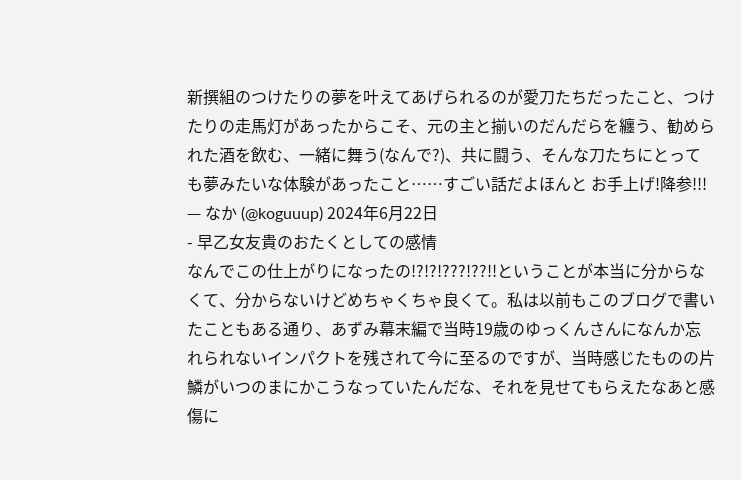新撰組のつけたりの夢を叶えてあげられるのが愛刀たちだったこと、つけたりの走馬灯があったからこそ、元の主と揃いのだんだらを纏う、勧められた酒を飲む、一緒に舞う(なんで?)、共に闘う、そんな刀たちにとっても夢みたいな体験があったこと……すごい話だよほんと お手上げ!降参!!!
— なか (@koguuup) 2024年6月22日
- 早乙女友貴のおたくとしての感情
なんでこの仕上がりになったの!?!?!???!??!!ということが本当に分からなくて、分からないけどめちゃくちゃ良くて。私は以前もこのブログで書いたこともある通り、あずみ幕末編で当時19歳のゆっくんさんになんか忘れられないインパクトを残されて今に至るのですが、当時感じたものの片鱗がいつのまにかこうなっていたんだな、それを見せてもらえたなあと感傷に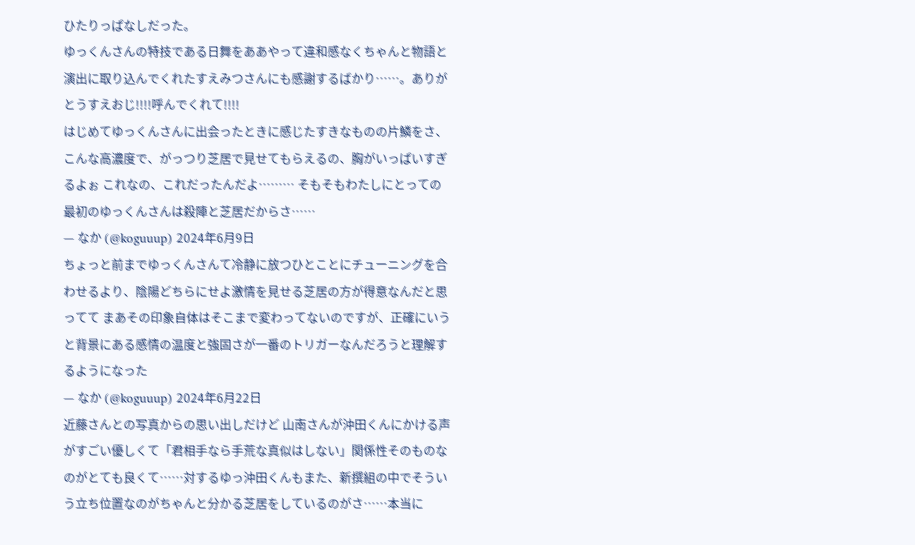ひたりっぱなしだった。
ゆっくんさんの特技である日舞をああやって違和感なくちゃんと物語と演出に取り込んでくれたすえみつさんにも感謝するばかり……。ありがとうすえおじ!!!!呼んでくれて!!!!
はじめてゆっくんさんに出会ったときに感じたすきなものの片鱗をさ、こんな高濃度で、がっつり芝居で見せてもらえるの、胸がいっぱいすぎるよぉ これなの、これだったんだよ……… そもそもわたしにとっての最初のゆっくんさんは殺陣と芝居だからさ……
— なか (@koguuup) 2024年6月9日
ちょっと前までゆっくんさんて冷静に放つひとことにチューニングを合わせるより、陰陽どちらにせよ激情を見せる芝居の方が得意なんだと思ってて まあその印象自体はそこまで変わってないのですが、正確にいうと背景にある感情の温度と強固さが一番のトリガーなんだろうと理解するようになった
— なか (@koguuup) 2024年6月22日
近藤さんとの写真からの思い出しだけど 山南さんが沖田くんにかける声がすごい優しくて「君相手なら手荒な真似はしない」関係性そのものなのがとても良くて……対するゆっ沖田くんもまた、新撰組の中でそういう立ち位置なのがちゃんと分かる芝居をしているのがさ……本当に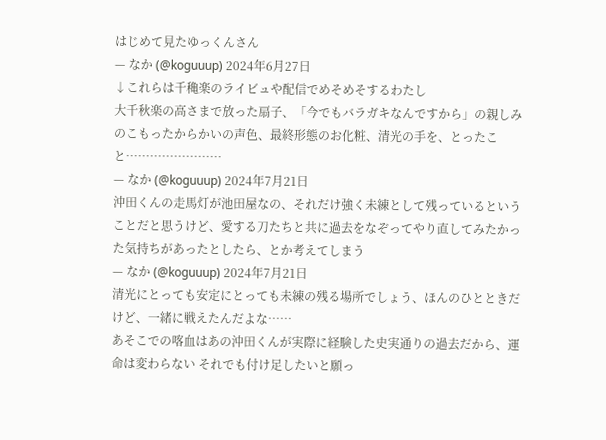はじめて見たゆっくんさん
— なか (@koguuup) 2024年6月27日
↓これらは千穐楽のライビュや配信でめそめそするわたし
大千秋楽の高さまで放った扇子、「今でもバラガキなんですから」の親しみのこもったからかいの声色、最終形態のお化粧、清光の手を、とったこと……………………
— なか (@koguuup) 2024年7月21日
沖田くんの走馬灯が池田屋なの、それだけ強く未練として残っているということだと思うけど、愛する刀たちと共に過去をなぞってやり直してみたかった気持ちがあったとしたら、とか考えてしまう
— なか (@koguuup) 2024年7月21日
清光にとっても安定にとっても未練の残る場所でしょう、ほんのひとときだけど、一緒に戦えたんだよな……
あそこでの喀血はあの沖田くんが実際に経験した史実通りの過去だから、運命は変わらない それでも付け足したいと願っ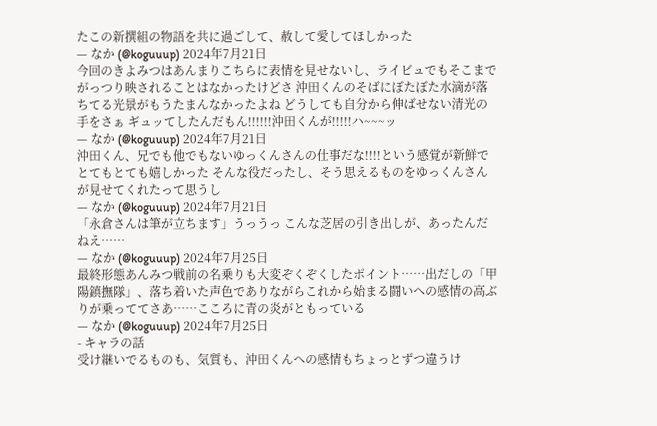たこの新撰組の物語を共に過ごして、赦して愛してほしかった
— なか (@koguuup) 2024年7月21日
今回のきよみつはあんまりこちらに表情を見せないし、ライビュでもそこまでがっつり映されることはなかったけどさ 沖田くんのそばにぼたぼた水滴が落ちてる光景がもうたまんなかったよね どうしても自分から伸ばせない清光の手をさぁ ギュッてしたんだもん!!!!!!沖田くんが!!!!!ハ~~~ッ
— なか (@koguuup) 2024年7月21日
沖田くん、兄でも他でもないゆっくんさんの仕事だな!!!!という感覚が新鮮でとてもとても嬉しかった そんな役だったし、そう思えるものをゆっくんさんが見せてくれたって思うし
— なか (@koguuup) 2024年7月21日
「永倉さんは筆が立ちます」うっうっ こんな芝居の引き出しが、あったんだねえ……
— なか (@koguuup) 2024年7月25日
最終形態あんみつ戦前の名乗りも大変ぞくぞくしたポイント……出だしの「甲陽鎮撫隊」、落ち着いた声色でありながらこれから始まる闘いへの感情の高ぶりが乗っててさあ……こころに青の炎がともっている
— なか (@koguuup) 2024年7月25日
- キャラの話
受け継いでるものも、気質も、沖田くんへの感情もちょっとずつ違うけ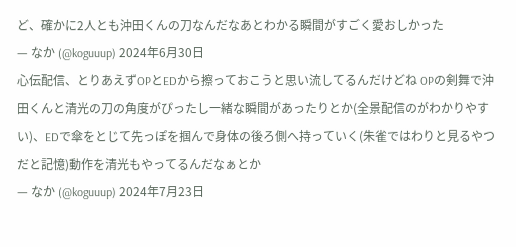ど、確かに2人とも沖田くんの刀なんだなあとわかる瞬間がすごく愛おしかった
— なか (@koguuup) 2024年6月30日
心伝配信、とりあえずOPとEDから擦っておこうと思い流してるんだけどね OPの剣舞で沖田くんと清光の刀の角度がぴったし一緒な瞬間があったりとか(全景配信のがわかりやすい)、EDで傘をとじて先っぽを掴んで身体の後ろ側へ持っていく(朱雀ではわりと見るやつだと記憶)動作を清光もやってるんだなぁとか
— なか (@koguuup) 2024年7月23日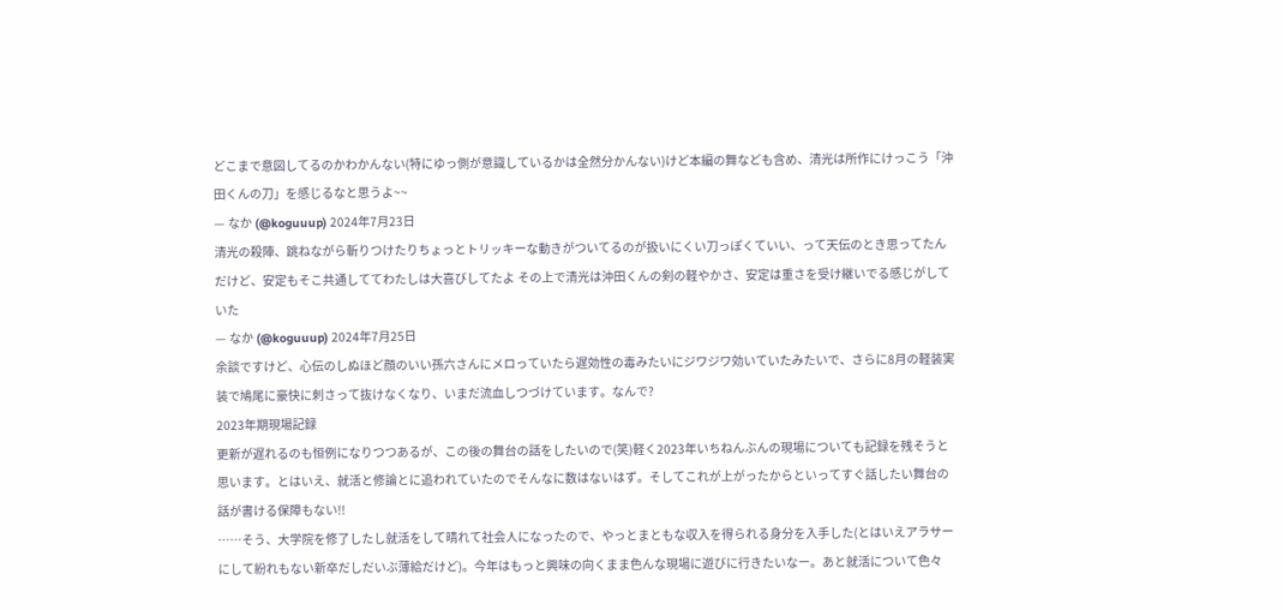どこまで意図してるのかわかんない(特にゆっ側が意識しているかは全然分かんない)けど本編の舞なども含め、清光は所作にけっこう「沖田くんの刀」を感じるなと思うよ~~
— なか (@koguuup) 2024年7月23日
清光の殺陣、跳ねながら斬りつけたりちょっとトリッキーな動きがついてるのが扱いにくい刀っぽくていい、って天伝のとき思ってたんだけど、安定もそこ共通しててわたしは大喜びしてたよ その上で清光は沖田くんの剣の軽やかさ、安定は重さを受け継いでる感じがしていた
— なか (@koguuup) 2024年7月25日
余談ですけど、心伝のしぬほど顔のいい孫六さんにメロっていたら遅効性の毒みたいにジワジワ効いていたみたいで、さらに8月の軽装実装で鳩尾に豪快に刺さって抜けなくなり、いまだ流血しつづけています。なんで?
2023年期現場記録
更新が遅れるのも恒例になりつつあるが、この後の舞台の話をしたいので(笑)軽く2023年いちねんぶんの現場についても記録を残そうと思います。とはいえ、就活と修論とに追われていたのでそんなに数はないはず。そしてこれが上がったからといってすぐ話したい舞台の話が書ける保障もない!!
……そう、大学院を修了したし就活をして晴れて社会人になったので、やっとまともな収入を得られる身分を入手した(とはいえアラサーにして紛れもない新卒だしだいぶ薄給だけど)。今年はもっと興味の向くまま色んな現場に遊びに行きたいなー。あと就活について色々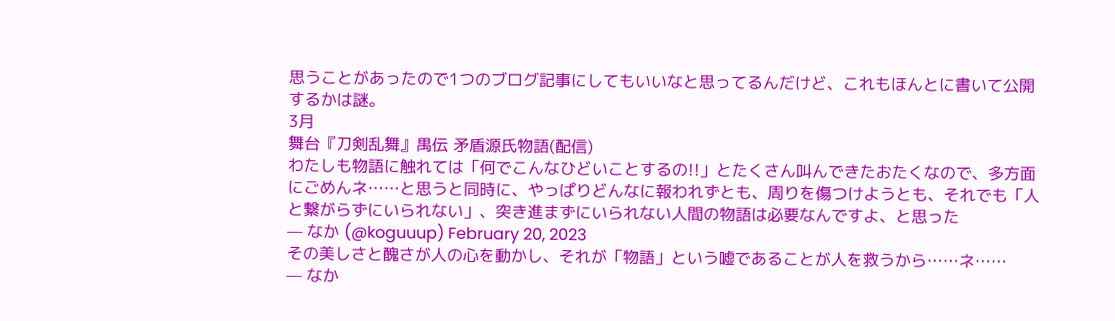思うことがあったので1つのブログ記事にしてもいいなと思ってるんだけど、これもほんとに書いて公開するかは謎。
3月
舞台『刀剣乱舞』禺伝 矛盾源氏物語(配信)
わたしも物語に触れては「何でこんなひどいことするの!!」とたくさん叫んできたおたくなので、多方面にごめんネ……と思うと同時に、やっぱりどんなに報われずとも、周りを傷つけようとも、それでも「人と繋がらずにいられない」、突き進まずにいられない人間の物語は必要なんですよ、と思った
— なか (@koguuup) February 20, 2023
その美しさと醜さが人の心を動かし、それが「物語」という嘘であることが人を救うから……ネ……
— なか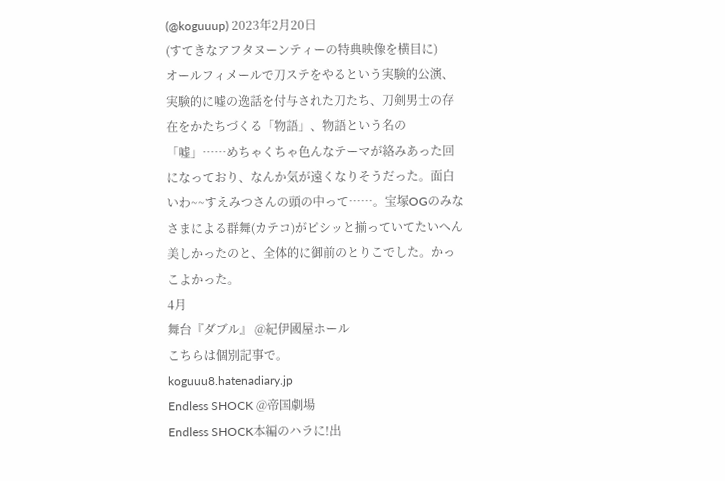(@koguuup) 2023年2月20日
(すてきなアフタヌーンティーの特典映像を横目に)
オールフィメールで刀ステをやるという実験的公演、実験的に嘘の逸話を付与された刀たち、刀剣男士の存在をかたちづくる「物語」、物語という名の「嘘」……めちゃくちゃ色んなテーマが絡みあった回になっており、なんか気が遠くなりそうだった。面白いわ~~すえみつさんの頭の中って……。宝塚OGのみなさまによる群舞(カテコ)がピシッと揃っていてたいへん美しかったのと、全体的に御前のとりこでした。かっこよかった。
4月
舞台『ダブル』 @紀伊國屋ホール
こちらは個別記事で。
koguuu8.hatenadiary.jp
Endless SHOCK @帝国劇場
Endless SHOCK本編のハラに!出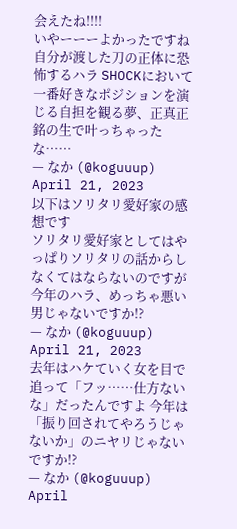会えたね!!!!
いやーーーよかったですね 自分が渡した刀の正体に恐怖するハラ SHOCKにおいて一番好きなポジションを演じる自担を観る夢、正真正銘の生で叶っちゃったな……
— なか (@koguuup) April 21, 2023
以下はソリタリ愛好家の感想です
ソリタリ愛好家としてはやっぱりソリタリの話からしなくてはならないのですが 今年のハラ、めっちゃ悪い男じゃないですか!?
— なか (@koguuup) April 21, 2023
去年はハケていく女を目で追って「フッ……仕方ないな」だったんですよ 今年は「振り回されてやろうじゃないか」のニヤリじゃないですか!?
— なか (@koguuup) April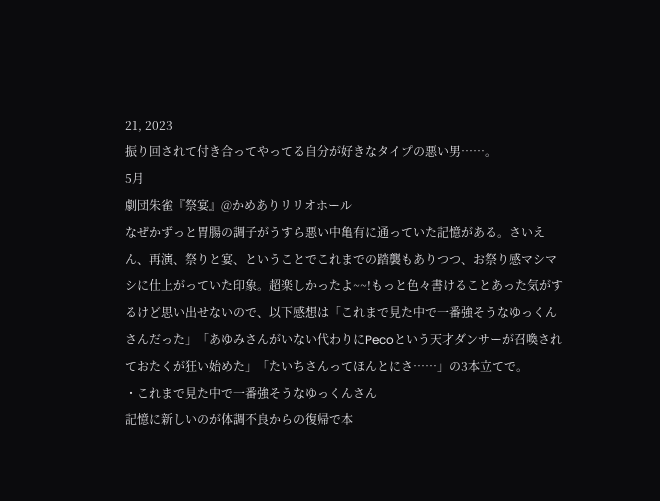21, 2023
振り回されて付き合ってやってる自分が好きなタイプの悪い男……。
5月
劇団朱雀『祭宴』@かめありリリオホール
なぜかずっと胃腸の調子がうすら悪い中亀有に通っていた記憶がある。さいえん、再演、祭りと宴、ということでこれまでの踏襲もありつつ、お祭り感マシマシに仕上がっていた印象。超楽しかったよ~~!もっと色々書けることあった気がするけど思い出せないので、以下感想は「これまで見た中で一番強そうなゆっくんさんだった」「あゆみさんがいない代わりにPecoという天才ダンサーが召喚されておたくが狂い始めた」「たいちさんってほんとにさ……」の3本立てで。
・これまで見た中で一番強そうなゆっくんさん
記憶に新しいのが体調不良からの復帰で本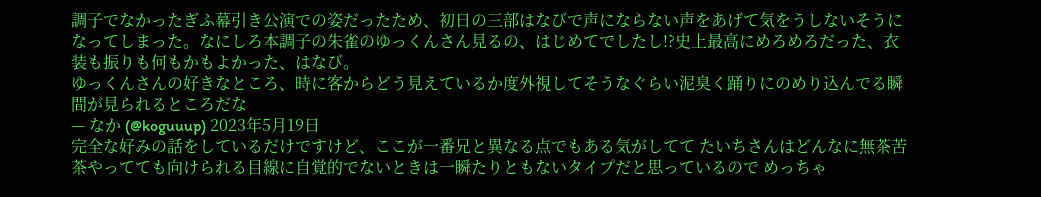調子でなかったぎふ幕引き公演での姿だったため、初日の三部はなびで声にならない声をあげて気をうしないそうになってしまった。なにしろ本調子の朱雀のゆっくんさん見るの、はじめてでしたし!?史上最高にめろめろだった、衣装も振りも何もかもよかった、はなび。
ゆっくんさんの好きなところ、時に客からどう見えているか度外視してそうなぐらい泥臭く踊りにのめり込んでる瞬間が見られるところだな
— なか (@koguuup) 2023年5月19日
完全な好みの話をしているだけですけど、ここが一番兄と異なる点でもある気がしてて たいちさんはどんなに無茶苦茶やってても向けられる目線に自覚的でないときは一瞬たりともないタイプだと思っているので めっちゃ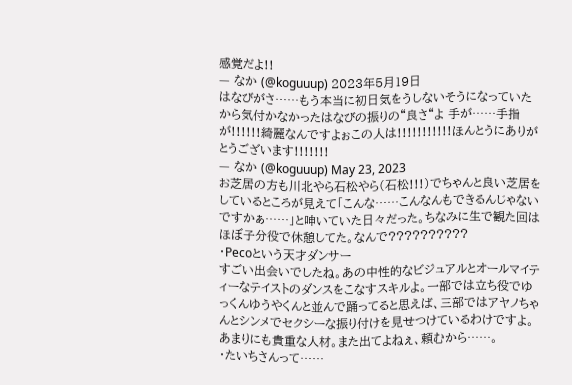感覚だよ!!
— なか (@koguuup) 2023年5月19日
はなびがさ……もう本当に初日気をうしないそうになっていたから気付かなかったはなびの振りの“良さ“よ 手が……手指が!!!!!!綺麗なんですよぉこの人は!!!!!!!!!!!ほんとうにありがとうございます!!!!!!!
— なか (@koguuup) May 23, 2023
お芝居の方も川北やら石松やら(石松!!!)でちゃんと良い芝居をしているところが見えて「こんな……こんなんもできるんじゃないですかぁ……」と呻いていた日々だった。ちなみに生で観た回はほぼ子分役で休憩してた。なんで??????????
・Pecoという天才ダンサー
すごい出会いでしたね。あの中性的なビジュアルとオールマイティーなテイストのダンスをこなすスキルよ。一部では立ち役でゆっくんゆうやくんと並んで踊ってると思えば、三部ではアヤノちゃんとシンメでセクシーな振り付けを見せつけているわけですよ。あまりにも貴重な人材。また出てよねぇ、頼むから……。
・たいちさんって……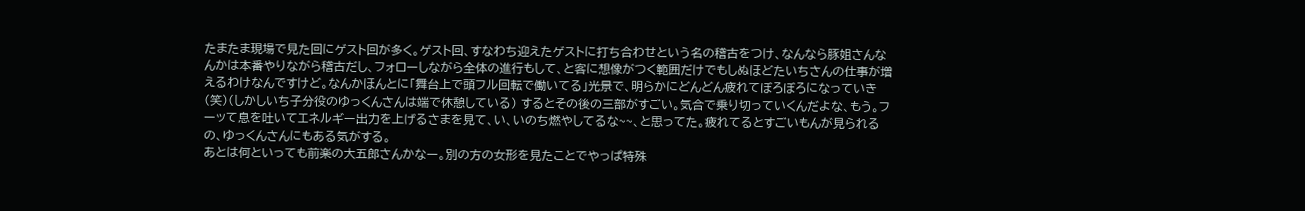たまたま現場で見た回にゲスト回が多く。ゲスト回、すなわち迎えたゲストに打ち合わせという名の稽古をつけ、なんなら豚姐さんなんかは本番やりながら稽古だし、フォローしながら全体の進行もして、と客に想像がつく範囲だけでもしぬほどたいちさんの仕事が増えるわけなんですけど。なんかほんとに「舞台上で頭フル回転で働いてる」光景で、明らかにどんどん疲れてぼろぼろになっていき(笑)(しかしいち子分役のゆっくんさんは端で休憩している) するとその後の三部がすごい。気合で乗り切っていくんだよな、もう。フーッて息を吐いてエネルギー出力を上げるさまを見て、い、いのち燃やしてるな~~、と思ってた。疲れてるとすごいもんが見られるの、ゆっくんさんにもある気がする。
あとは何といっても前楽の大五郎さんかなー。別の方の女形を見たことでやっぱ特殊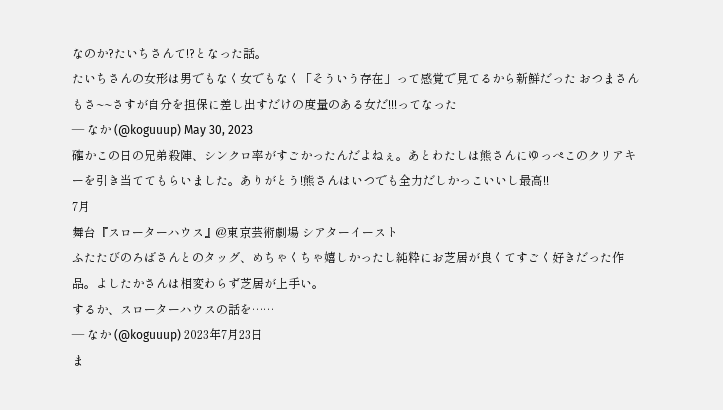なのか?たいちさんて!?となった話。
たいちさんの女形は男でもなく女でもなく「そういう存在」って感覚で見てるから新鮮だった おつまさんもさ~~さすが自分を担保に差し出すだけの度量のある女だ!!!ってなった
— なか (@koguuup) May 30, 2023
確かこの日の兄弟殺陣、シンクロ率がすごかったんだよねぇ。あとわたしは熊さんにゆっぺこのクリアキーを引き当ててもらいました。ありがとう!熊さんはいつでも全力だしかっこいいし最高!!
7月
舞台『スローターハウス』@東京芸術劇場 シアターイースト
ふたたびのろばさんとのタッグ、めちゃくちゃ嬉しかったし純粋にお芝居が良くてすごく好きだった作品。よしたかさんは相変わらず芝居が上手い。
するか、スローターハウスの話を……
— なか (@koguuup) 2023年7月23日
ま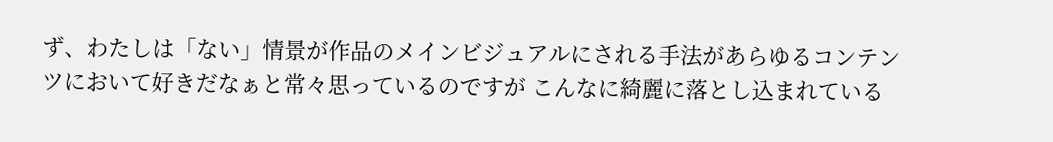ず、わたしは「ない」情景が作品のメインビジュアルにされる手法があらゆるコンテンツにおいて好きだなぁと常々思っているのですが こんなに綺麗に落とし込まれている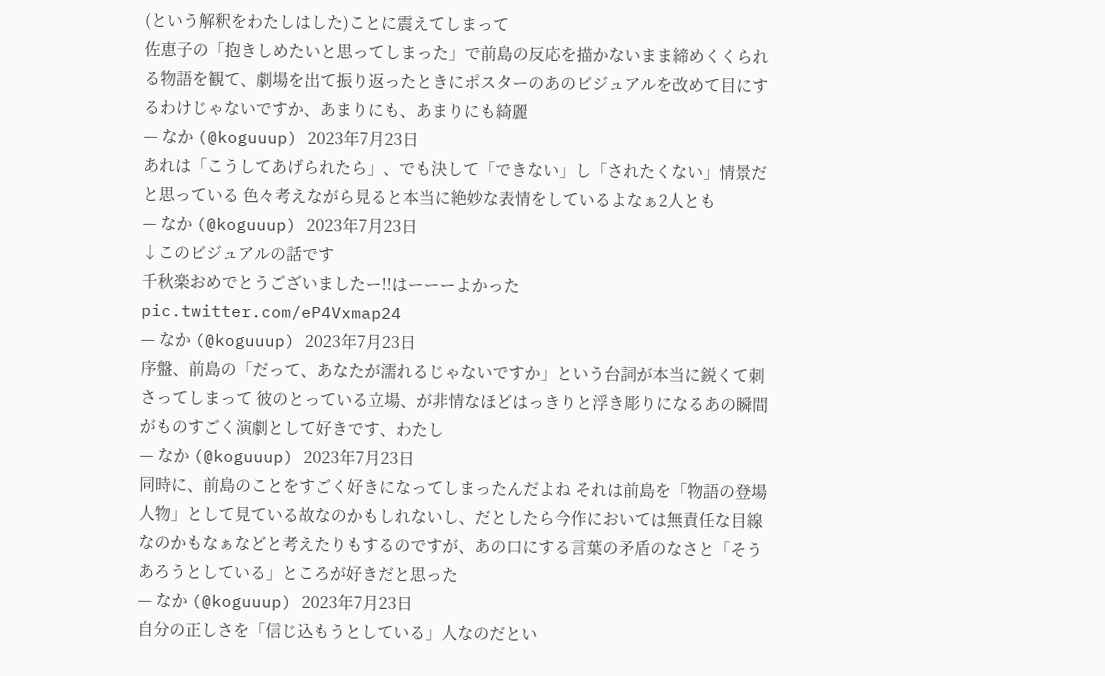(という解釈をわたしはした)ことに震えてしまって
佐恵子の「抱きしめたいと思ってしまった」で前島の反応を描かないまま締めくくられる物語を観て、劇場を出て振り返ったときにポスターのあのビジュアルを改めて目にするわけじゃないですか、あまりにも、あまりにも綺麗
— なか (@koguuup) 2023年7月23日
あれは「こうしてあげられたら」、でも決して「できない」し「されたくない」情景だと思っている 色々考えながら見ると本当に絶妙な表情をしているよなぁ2人とも
— なか (@koguuup) 2023年7月23日
↓このビジュアルの話です
千秋楽おめでとうございましたー!!はーーーよかった pic.twitter.com/eP4Vxmap24
— なか (@koguuup) 2023年7月23日
序盤、前島の「だって、あなたが濡れるじゃないですか」という台詞が本当に鋭くて刺さってしまって 彼のとっている立場、が非情なほどはっきりと浮き彫りになるあの瞬間がものすごく演劇として好きです、わたし
— なか (@koguuup) 2023年7月23日
同時に、前島のことをすごく好きになってしまったんだよね それは前島を「物語の登場人物」として見ている故なのかもしれないし、だとしたら今作においては無責任な目線なのかもなぁなどと考えたりもするのですが、あの口にする言葉の矛盾のなさと「そうあろうとしている」ところが好きだと思った
— なか (@koguuup) 2023年7月23日
自分の正しさを「信じ込もうとしている」人なのだとい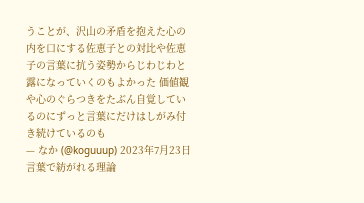うことが、沢山の矛盾を抱えた心の内を口にする佐恵子との対比や佐恵子の言葉に抗う姿勢からじわじわと露になっていくのもよかった 価値観や心のぐらつきをたぶん自覚しているのにずっと言葉にだけはしがみ付き続けているのも
— なか (@koguuup) 2023年7月23日
言葉で紡がれる理論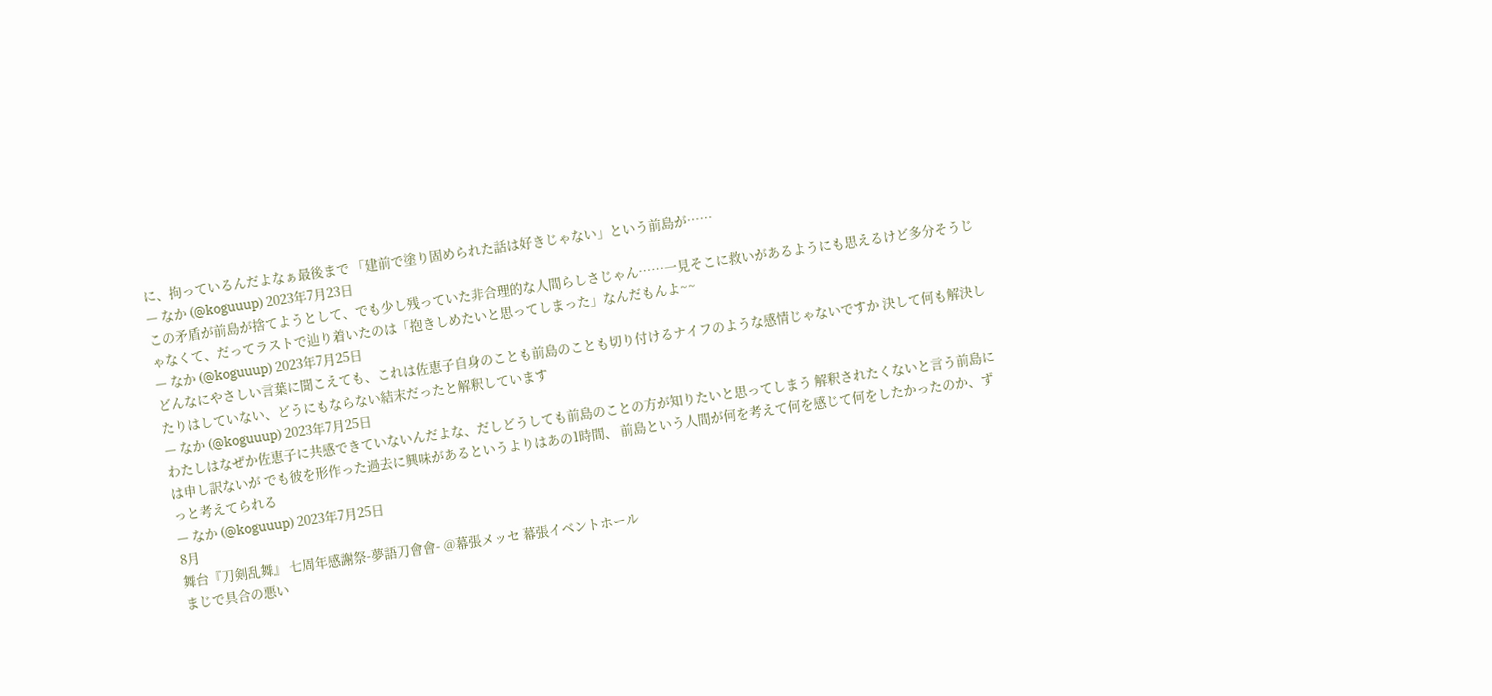に、拘っているんだよなぁ最後まで 「建前で塗り固められた話は好きじゃない」という前島が……
— なか (@koguuup) 2023年7月23日
この矛盾が前島が捨てようとして、でも少し残っていた非合理的な人間らしさじゃん……一見そこに救いがあるようにも思えるけど多分そうじゃなくて、だってラストで辿り着いたのは「抱きしめたいと思ってしまった」なんだもんよ~~
— なか (@koguuup) 2023年7月25日
どんなにやさしい言葉に聞こえても、これは佐恵子自身のことも前島のことも切り付けるナイフのような感情じゃないですか 決して何も解決したりはしていない、どうにもならない結末だったと解釈しています
— なか (@koguuup) 2023年7月25日
わたしはなぜか佐恵子に共感できていないんだよな、だしどうしても前島のことの方が知りたいと思ってしまう 解釈されたくないと言う前島には申し訳ないが でも彼を形作った過去に興味があるというよりはあの1時間、 前島という人間が何を考えて何を感じて何をしたかったのか、ずっと考えてられる
— なか (@koguuup) 2023年7月25日
8月
舞台『刀剣乱舞』 七周年感謝祭-夢語刀會會- @幕張メッセ 幕張イベントホール
まじで具合の悪い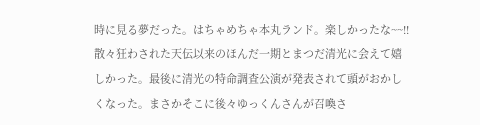時に見る夢だった。はちゃめちゃ本丸ランド。楽しかったな~~!!散々狂わされた天伝以来のほんだ一期とまつだ清光に会えて嬉しかった。最後に清光の特命調査公演が発表されて頭がおかしくなった。まさかそこに後々ゆっくんさんが召喚さ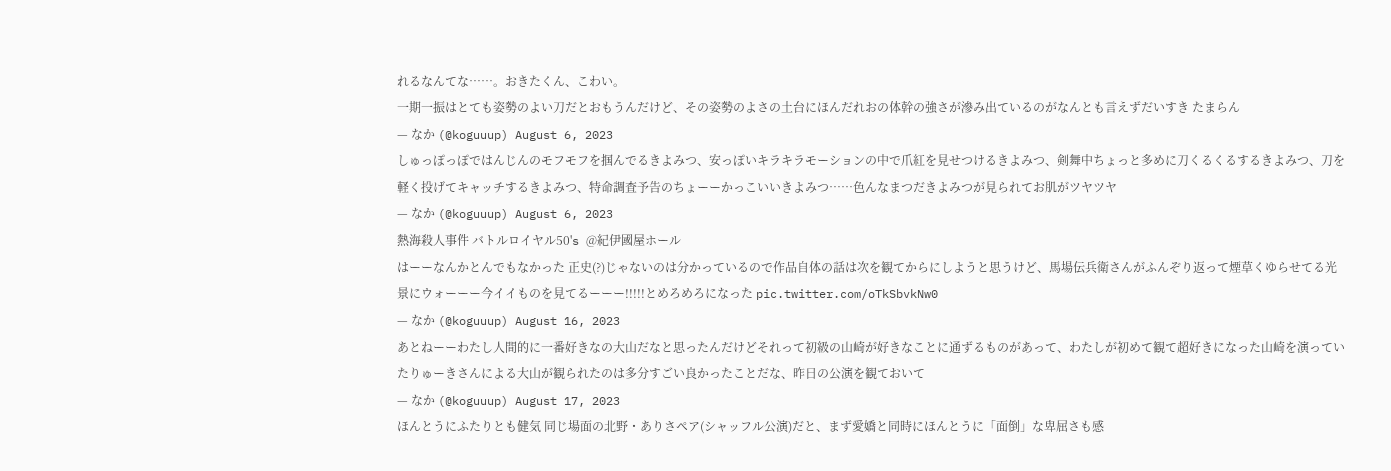れるなんてな……。おきたくん、こわい。
一期一振はとても姿勢のよい刀だとおもうんだけど、その姿勢のよさの土台にほんだれおの体幹の強さが滲み出ているのがなんとも言えずだいすき たまらん
— なか (@koguuup) August 6, 2023
しゅっぽっぽではんじんのモフモフを掴んでるきよみつ、安っぽいキラキラモーションの中で爪紅を見せつけるきよみつ、剣舞中ちょっと多めに刀くるくるするきよみつ、刀を軽く投げてキャッチするきよみつ、特命調査予告のちょーーかっこいいきよみつ……色んなまつだきよみつが見られてお肌がツヤツヤ
— なか (@koguuup) August 6, 2023
熱海殺人事件 バトルロイヤル50's @紀伊國屋ホール
はーーなんかとんでもなかった 正史(?)じゃないのは分かっているので作品自体の話は次を観てからにしようと思うけど、馬場伝兵衛さんがふんぞり返って煙草くゆらせてる光景にウォーーー今イイものを見てるーーー!!!!!とめろめろになった pic.twitter.com/oTkSbvkNw0
— なか (@koguuup) August 16, 2023
あとねーーわたし人間的に一番好きなの大山だなと思ったんだけどそれって初級の山崎が好きなことに通ずるものがあって、わたしが初めて観て超好きになった山崎を演っていたりゅーきさんによる大山が観られたのは多分すごい良かったことだな、昨日の公演を観ておいて
— なか (@koguuup) August 17, 2023
ほんとうにふたりとも健気 同じ場面の北野・ありさペア(シャッフル公演)だと、まず愛嬌と同時にほんとうに「面倒」な卑屈さも感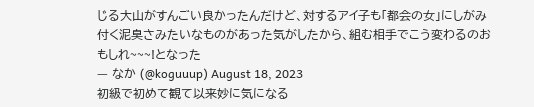じる大山がすんごい良かったんだけど、対するアイ子も「都会の女」にしがみ付く泥臭さみたいなものがあった気がしたから、組む相手でこう変わるのおもしれ~~~!となった
— なか (@koguuup) August 18, 2023
初級で初めて観て以来妙に気になる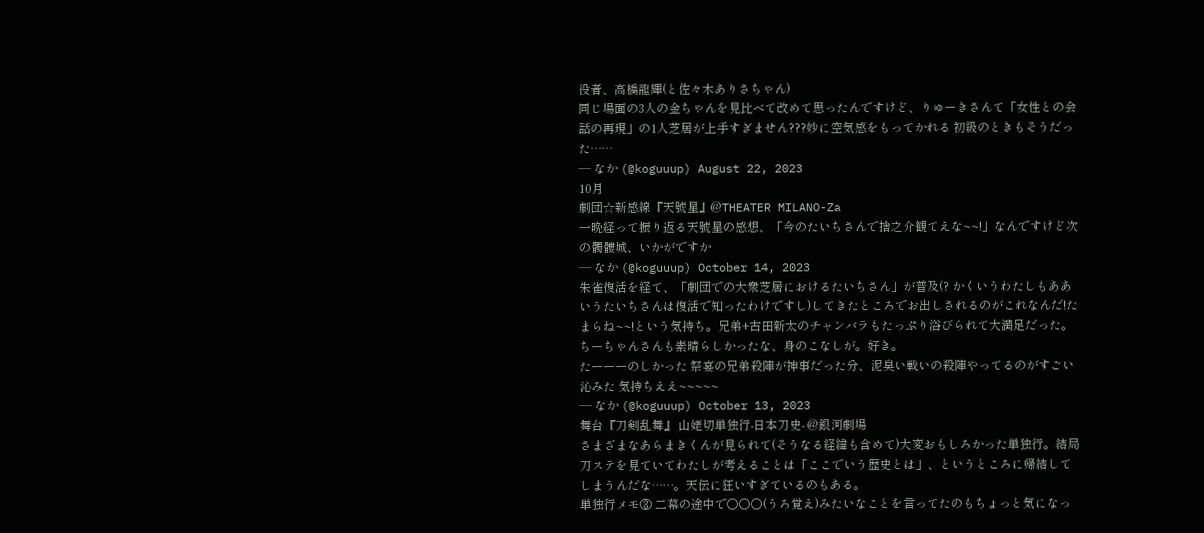役者、高橋龍輝(と佐々木ありさちゃん)
同じ場面の3人の金ちゃんを見比べて改めて思ったんですけど、りゅーきさんて「女性との会話の再現」の1人芝居が上手すぎません???妙に空気感をもってかれる 初級のときもそうだった……
— なか (@koguuup) August 22, 2023
10月
劇団☆新感線『天號星』@THEATER MILANO-Za
一晩経って振り返る天號星の感想、「今のたいちさんで捨之介観てえな~~!」なんですけど次の髑髏城、いかがですか
— なか (@koguuup) October 14, 2023
朱雀復活を経て、「劇団での大衆芝居におけるたいちさん」が普及(? かくいうわたしもああいうたいちさんは復活で知ったわけですし)してきたところでお出しされるのがこれなんだ!たまらね~~!という気持ち。兄弟+古田新太のチャンバラもたっぷり浴びられて大満足だった。ちーちゃんさんも素晴らしかったな、身のこなしが。好き。
たーーーのしかった 祭宴の兄弟殺陣が神事だった分、泥臭い戦いの殺陣やってるのがすごい沁みた 気持ちええ~~~~~
— なか (@koguuup) October 13, 2023
舞台『刀剣乱舞』 山姥切単独行-日本刀史- @銀河劇場
さまざまなあらまきくんが見られて(そうなる経緯も含めて)大変おもしろかった単独行。結局刀ステを見ていてわたしが考えることは「ここでいう歴史とは」、というところに帰結してしまうんだな……。天伝に狂いすぎているのもある。
単独行メモ③ 二幕の途中で○○○(うろ覚え)みたいなことを言ってたのもちょっと気になっ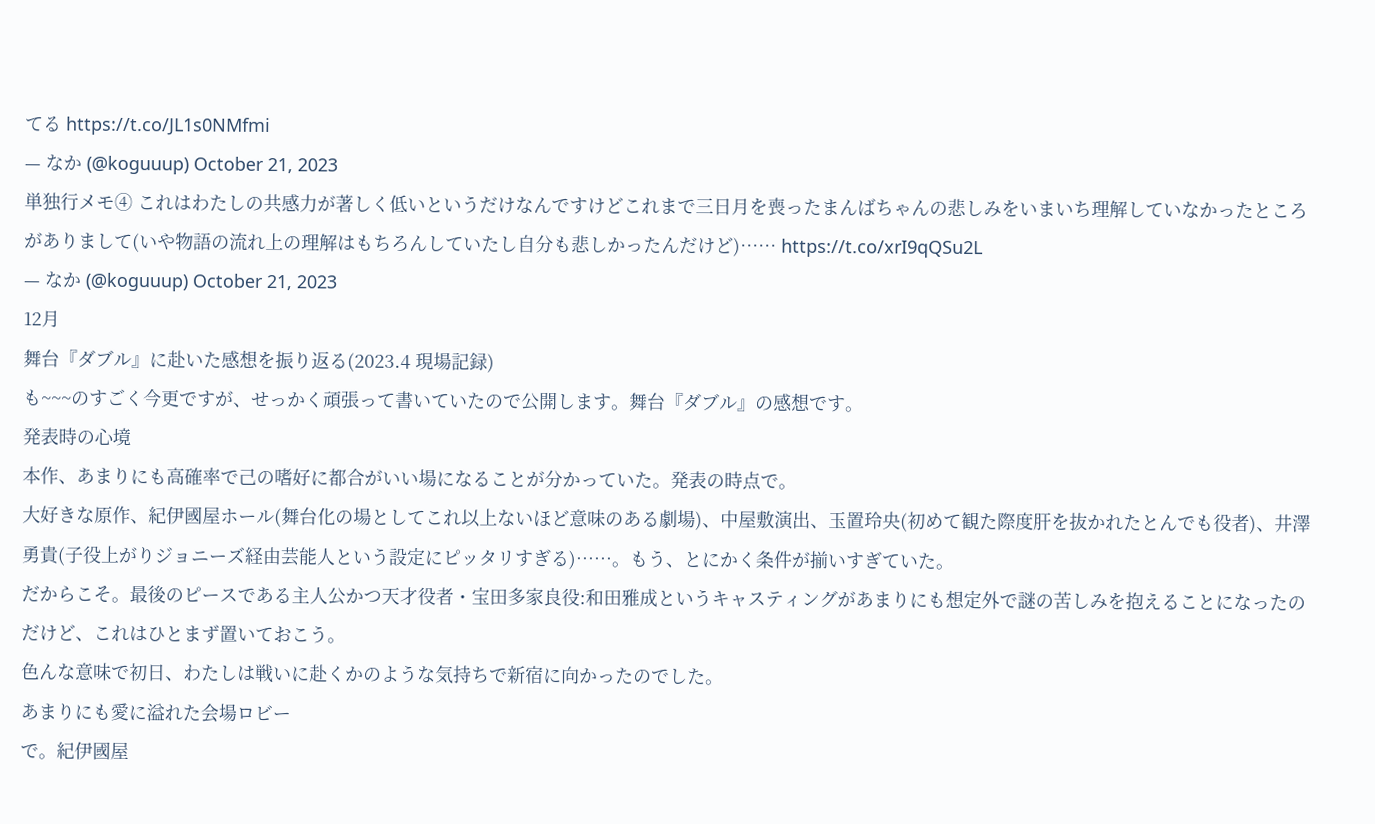てる https://t.co/JL1s0NMfmi
— なか (@koguuup) October 21, 2023
単独行メモ④ これはわたしの共感力が著しく低いというだけなんですけどこれまで三日月を喪ったまんばちゃんの悲しみをいまいち理解していなかったところがありまして(いや物語の流れ上の理解はもちろんしていたし自分も悲しかったんだけど)…… https://t.co/xrI9qQSu2L
— なか (@koguuup) October 21, 2023
12月
舞台『ダブル』に赴いた感想を振り返る(2023.4 現場記録)
も~~~のすごく今更ですが、せっかく頑張って書いていたので公開します。舞台『ダブル』の感想です。
発表時の心境
本作、あまりにも高確率で己の嗜好に都合がいい場になることが分かっていた。発表の時点で。
大好きな原作、紀伊國屋ホール(舞台化の場としてこれ以上ないほど意味のある劇場)、中屋敷演出、玉置玲央(初めて観た際度肝を抜かれたとんでも役者)、井澤勇貴(子役上がりジョニーズ経由芸能人という設定にピッタリすぎる)……。もう、とにかく条件が揃いすぎていた。
だからこそ。最後のピースである主人公かつ天才役者・宝田多家良役:和田雅成というキャスティングがあまりにも想定外で謎の苦しみを抱えることになったのだけど、これはひとまず置いておこう。
色んな意味で初日、わたしは戦いに赴くかのような気持ちで新宿に向かったのでした。
あまりにも愛に溢れた会場ロビー
で。紀伊國屋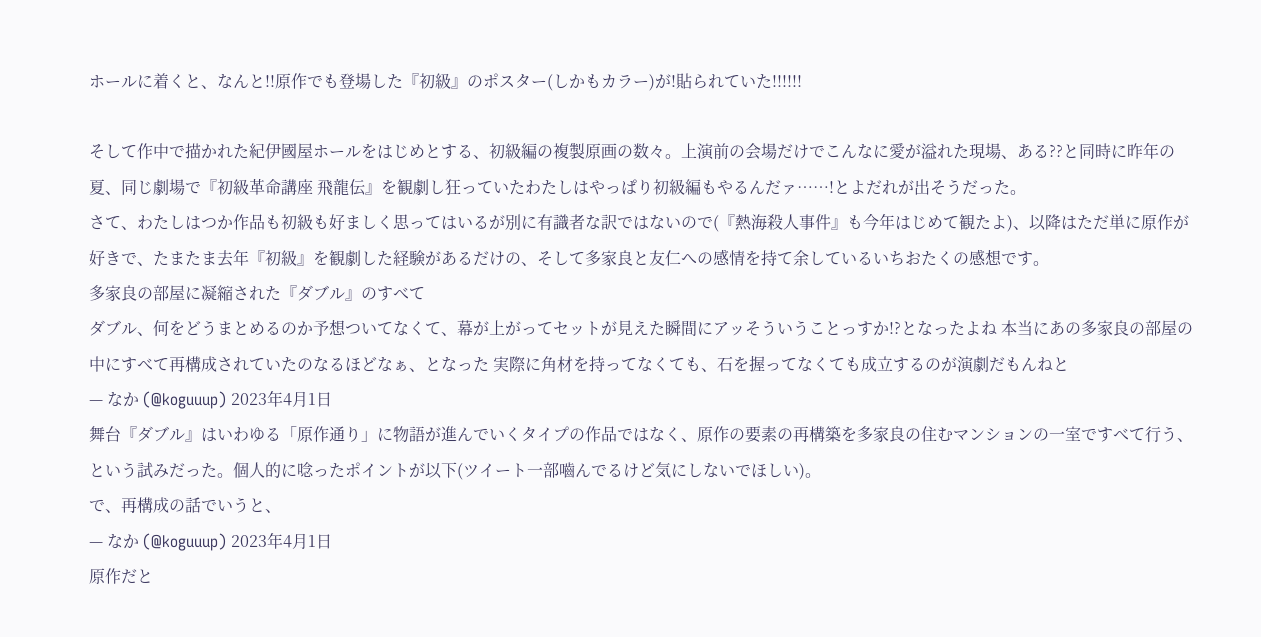ホールに着くと、なんと!!原作でも登場した『初級』のポスター(しかもカラー)が!貼られていた!!!!!!

そして作中で描かれた紀伊國屋ホールをはじめとする、初級編の複製原画の数々。上演前の会場だけでこんなに愛が溢れた現場、ある??と同時に昨年の夏、同じ劇場で『初級革命講座 飛龍伝』を観劇し狂っていたわたしはやっぱり初級編もやるんだァ……!とよだれが出そうだった。
さて、わたしはつか作品も初級も好ましく思ってはいるが別に有識者な訳ではないので(『熱海殺人事件』も今年はじめて観たよ)、以降はただ単に原作が好きで、たまたま去年『初級』を観劇した経験があるだけの、そして多家良と友仁への感情を持て余しているいちおたくの感想です。
多家良の部屋に凝縮された『ダブル』のすべて
ダブル、何をどうまとめるのか予想ついてなくて、幕が上がってセットが見えた瞬間にアッそういうことっすか!?となったよね 本当にあの多家良の部屋の中にすべて再構成されていたのなるほどなぁ、となった 実際に角材を持ってなくても、石を握ってなくても成立するのが演劇だもんねと
— なか (@koguuup) 2023年4月1日
舞台『ダブル』はいわゆる「原作通り」に物語が進んでいくタイプの作品ではなく、原作の要素の再構築を多家良の住むマンションの一室ですべて行う、という試みだった。個人的に唸ったポイントが以下(ツイート一部嚙んでるけど気にしないでほしい)。
で、再構成の話でいうと、
— なか (@koguuup) 2023年4月1日
原作だと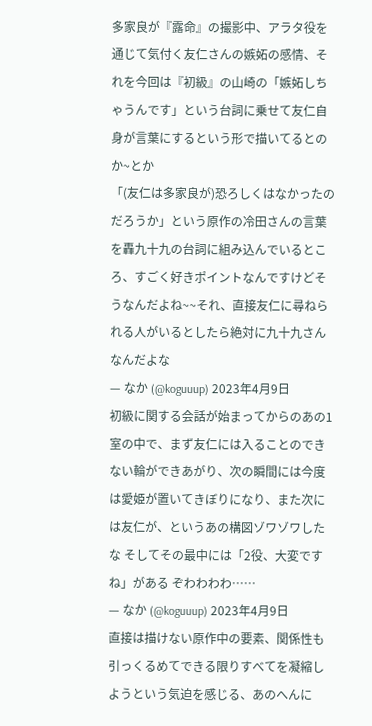多家良が『露命』の撮影中、アラタ役を通じて気付く友仁さんの嫉妬の感情、それを今回は『初級』の山崎の「嫉妬しちゃうんです」という台詞に乗せて友仁自身が言葉にするという形で描いてるとのか~とか
「(友仁は多家良が)恐ろしくはなかったのだろうか」という原作の冷田さんの言葉を轟九十九の台詞に組み込んでいるところ、すごく好きポイントなんですけどそうなんだよね~~それ、直接友仁に尋ねられる人がいるとしたら絶対に九十九さんなんだよな
— なか (@koguuup) 2023年4月9日
初級に関する会話が始まってからのあの1室の中で、まず友仁には入ることのできない輪ができあがり、次の瞬間には今度は愛姫が置いてきぼりになり、また次には友仁が、というあの構図ゾワゾワしたな そしてその最中には「2役、大変ですね」がある ぞわわわわ……
— なか (@koguuup) 2023年4月9日
直接は描けない原作中の要素、関係性も引っくるめてできる限りすべてを凝縮しようという気迫を感じる、あのへんに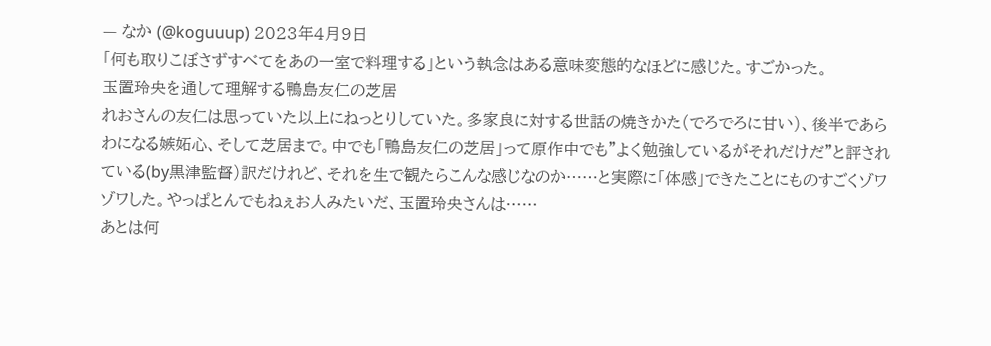— なか (@koguuup) 2023年4月9日
「何も取りこぼさずすべてをあの一室で料理する」という執念はある意味変態的なほどに感じた。すごかった。
玉置玲央を通して理解する鴨島友仁の芝居
れおさんの友仁は思っていた以上にねっとりしていた。多家良に対する世話の焼きかた(でろでろに甘い)、後半であらわになる嫉妬心、そして芝居まで。中でも「鴨島友仁の芝居」って原作中でも"よく勉強しているがそれだけだ"と評されている(by黒津監督)訳だけれど、それを生で観たらこんな感じなのか……と実際に「体感」できたことにものすごくゾワゾワした。やっぱとんでもねぇお人みたいだ、玉置玲央さんは……
あとは何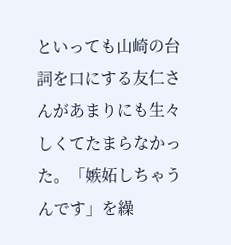といっても山崎の台詞を口にする友仁さんがあまりにも生々しくてたまらなかった。「嫉妬しちゃうんです」を繰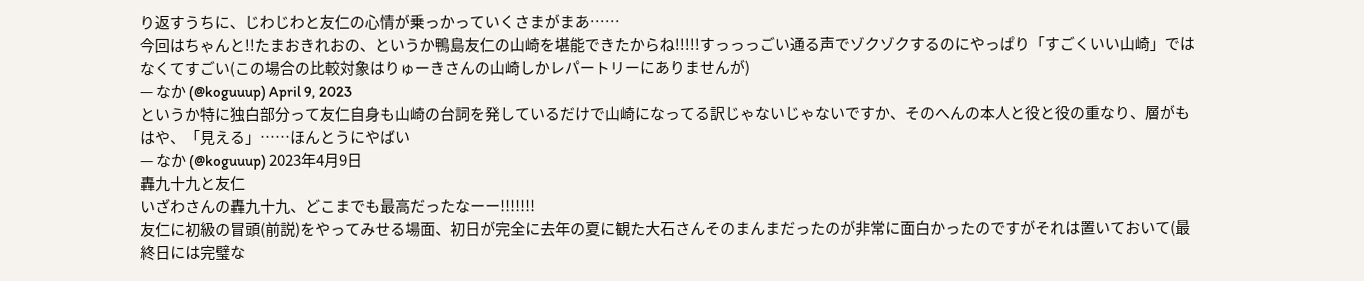り返すうちに、じわじわと友仁の心情が乗っかっていくさまがまあ……
今回はちゃんと!!たまおきれおの、というか鴨島友仁の山崎を堪能できたからね!!!!!すっっっごい通る声でゾクゾクするのにやっぱり「すごくいい山崎」ではなくてすごい(この場合の比較対象はりゅーきさんの山崎しかレパートリーにありませんが)
— なか (@koguuup) April 9, 2023
というか特に独白部分って友仁自身も山崎の台詞を発しているだけで山崎になってる訳じゃないじゃないですか、そのへんの本人と役と役の重なり、層がもはや、「見える」……ほんとうにやばい
— なか (@koguuup) 2023年4月9日
轟九十九と友仁
いざわさんの轟九十九、どこまでも最高だったなーー!!!!!!!
友仁に初級の冒頭(前説)をやってみせる場面、初日が完全に去年の夏に観た大石さんそのまんまだったのが非常に面白かったのですがそれは置いておいて(最終日には完璧な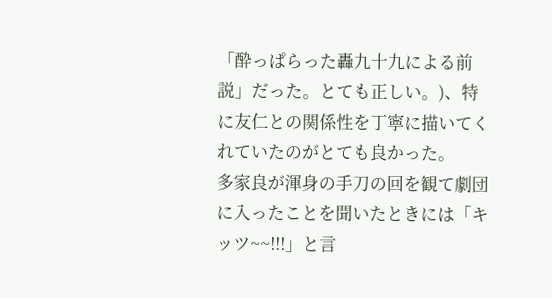「酔っぱらった轟九十九による前説」だった。とても正しい。)、特に友仁との関係性を丁寧に描いてくれていたのがとても良かった。
多家良が渾身の手刀の回を観て劇団に入ったことを聞いたときには「キッツ~~!!!」と言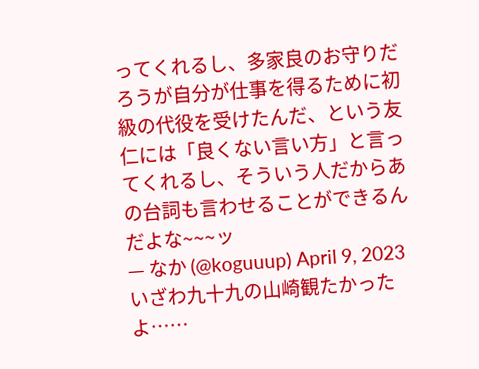ってくれるし、多家良のお守りだろうが自分が仕事を得るために初級の代役を受けたんだ、という友仁には「良くない言い方」と言ってくれるし、そういう人だからあの台詞も言わせることができるんだよな~~~ッ
— なか (@koguuup) April 9, 2023
いざわ九十九の山崎観たかったよ……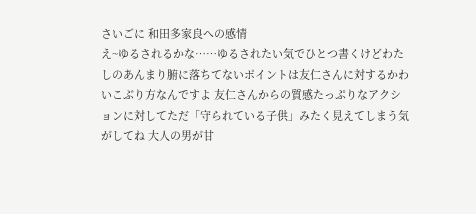さいごに 和田多家良への感情
え~ゆるされるかな……ゆるされたい気でひとつ書くけどわたしのあんまり腑に落ちてないポイントは友仁さんに対するかわいこぶり方なんですよ 友仁さんからの質感たっぷりなアクションに対してただ「守られている子供」みたく見えてしまう気がしてね 大人の男が甘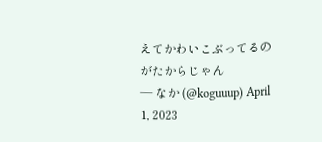えてかわいこぶってるのがたからじゃん
— なか (@koguuup) April 1, 2023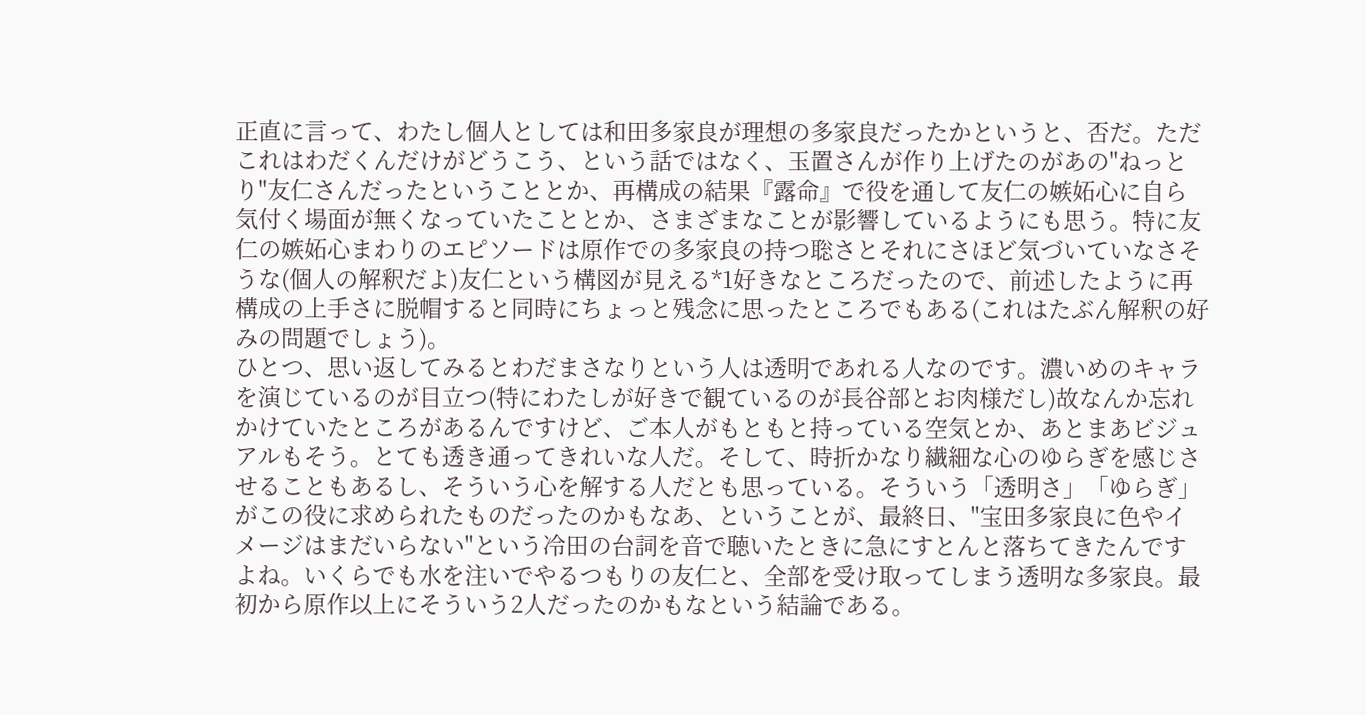正直に言って、わたし個人としては和田多家良が理想の多家良だったかというと、否だ。ただこれはわだくんだけがどうこう、という話ではなく、玉置さんが作り上げたのがあの"ねっとり"友仁さんだったということとか、再構成の結果『露命』で役を通して友仁の嫉妬心に自ら気付く場面が無くなっていたこととか、さまざまなことが影響しているようにも思う。特に友仁の嫉妬心まわりのエピソードは原作での多家良の持つ聡さとそれにさほど気づいていなさそうな(個人の解釈だよ)友仁という構図が見える*1好きなところだったので、前述したように再構成の上手さに脱帽すると同時にちょっと残念に思ったところでもある(これはたぶん解釈の好みの問題でしょう)。
ひとつ、思い返してみるとわだまさなりという人は透明であれる人なのです。濃いめのキャラを演じているのが目立つ(特にわたしが好きで観ているのが長谷部とお肉様だし)故なんか忘れかけていたところがあるんですけど、ご本人がもともと持っている空気とか、あとまあビジュアルもそう。とても透き通ってきれいな人だ。そして、時折かなり繊細な心のゆらぎを感じさせることもあるし、そういう心を解する人だとも思っている。そういう「透明さ」「ゆらぎ」がこの役に求められたものだったのかもなあ、ということが、最終日、"宝田多家良に色やイメージはまだいらない"という冷田の台詞を音で聴いたときに急にすとんと落ちてきたんですよね。いくらでも水を注いでやるつもりの友仁と、全部を受け取ってしまう透明な多家良。最初から原作以上にそういう2人だったのかもなという結論である。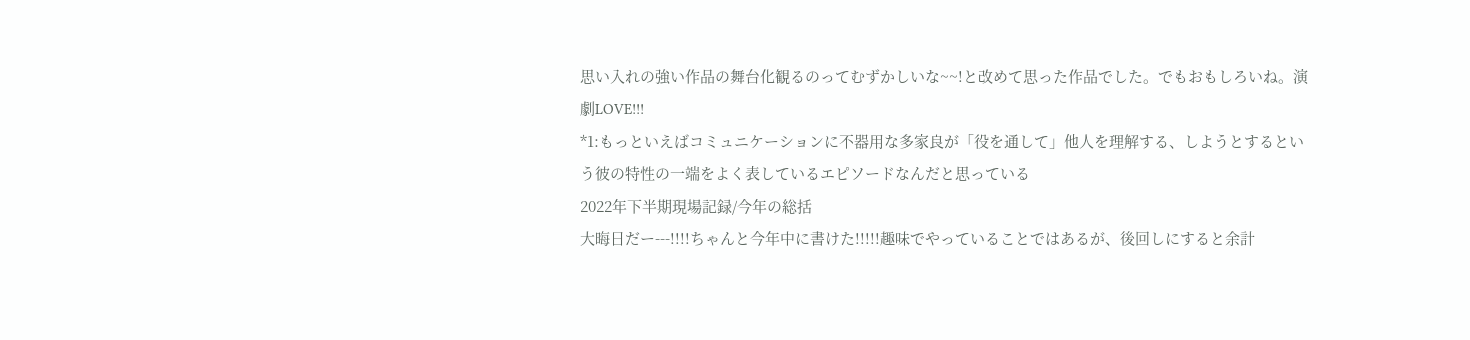思い入れの強い作品の舞台化観るのってむずかしいな~~!と改めて思った作品でした。でもおもしろいね。演劇LOVE!!!
*1:もっといえばコミュニケーションに不器用な多家良が「役を通して」他人を理解する、しようとするという彼の特性の一端をよく表しているエピソードなんだと思っている
2022年下半期現場記録/今年の総括
大晦日だー---!!!!ちゃんと今年中に書けた!!!!!趣味でやっていることではあるが、後回しにすると余計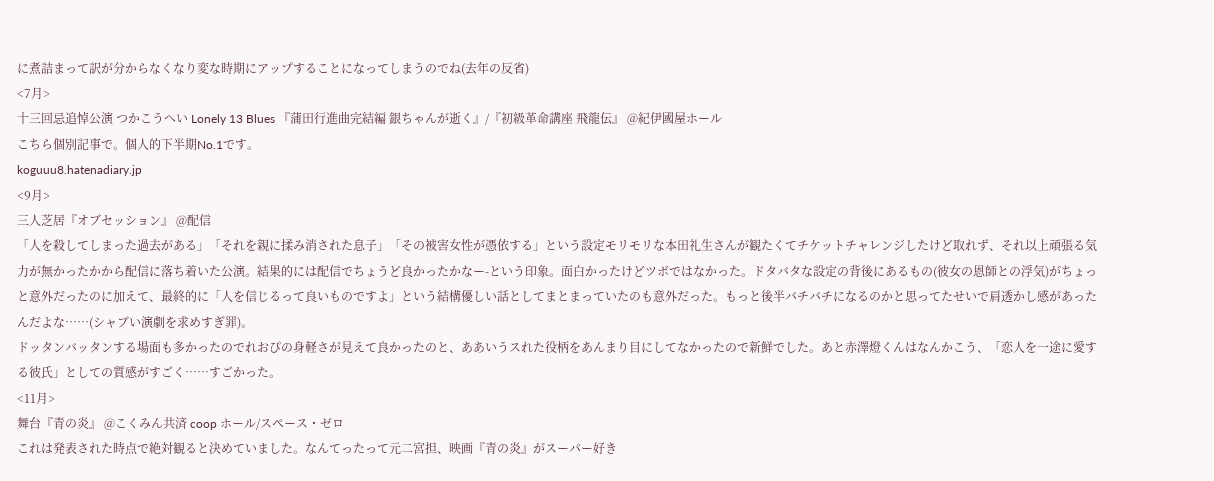に煮詰まって訳が分からなくなり変な時期にアップすることになってしまうのでね(去年の反省)
<7月>
十三回忌追悼公演 つかこうへい Lonely 13 Blues 『蒲田行進曲完結編 銀ちゃんが逝く』/『初級革命講座 飛龍伝』 @紀伊國屋ホール
こちら個別記事で。個人的下半期No.1です。
koguuu8.hatenadiary.jp
<9月>
三人芝居『オブセッション』 @配信
「人を殺してしまった過去がある」「それを親に揉み消された息子」「その被害女性が憑依する」という設定モリモリな本田礼生さんが観たくてチケットチャレンジしたけど取れず、それ以上頑張る気力が無かったかから配信に落ち着いた公演。結果的には配信でちょうど良かったかなー-という印象。面白かったけどツボではなかった。ドタバタな設定の背後にあるもの(彼女の恩師との浮気)がちょっと意外だったのに加えて、最終的に「人を信じるって良いものですよ」という結構優しい話としてまとまっていたのも意外だった。もっと後半バチバチになるのかと思ってたせいで肩透かし感があったんだよな……(シャブい演劇を求めすぎ罪)。
ドッタンバッタンする場面も多かったのでれおぴの身軽さが見えて良かったのと、ああいうスれた役柄をあんまり目にしてなかったので新鮮でした。あと赤澤燈くんはなんかこう、「恋人を一途に愛する彼氏」としての質感がすごく……すごかった。
<11月>
舞台『青の炎』 @こくみん共済 coop ホール/スペース・ゼロ
これは発表された時点で絶対観ると決めていました。なんてったって元二宮担、映画『青の炎』がスーパー好き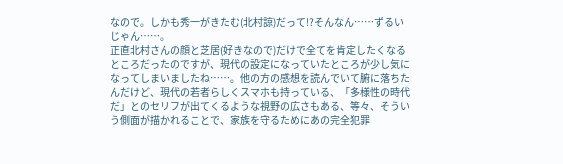なので。しかも秀一がきたむ(北村諒)だって!?そんなん……ずるいじゃん……。
正直北村さんの顔と芝居(好きなので)だけで全てを肯定したくなるところだったのですが、現代の設定になっていたところが少し気になってしまいましたね……。他の方の感想を読んでいて腑に落ちたんだけど、現代の若者らしくスマホも持っている、「多様性の時代だ」とのセリフが出てくるような視野の広さもある、等々、そういう側面が描かれることで、家族を守るためにあの完全犯罪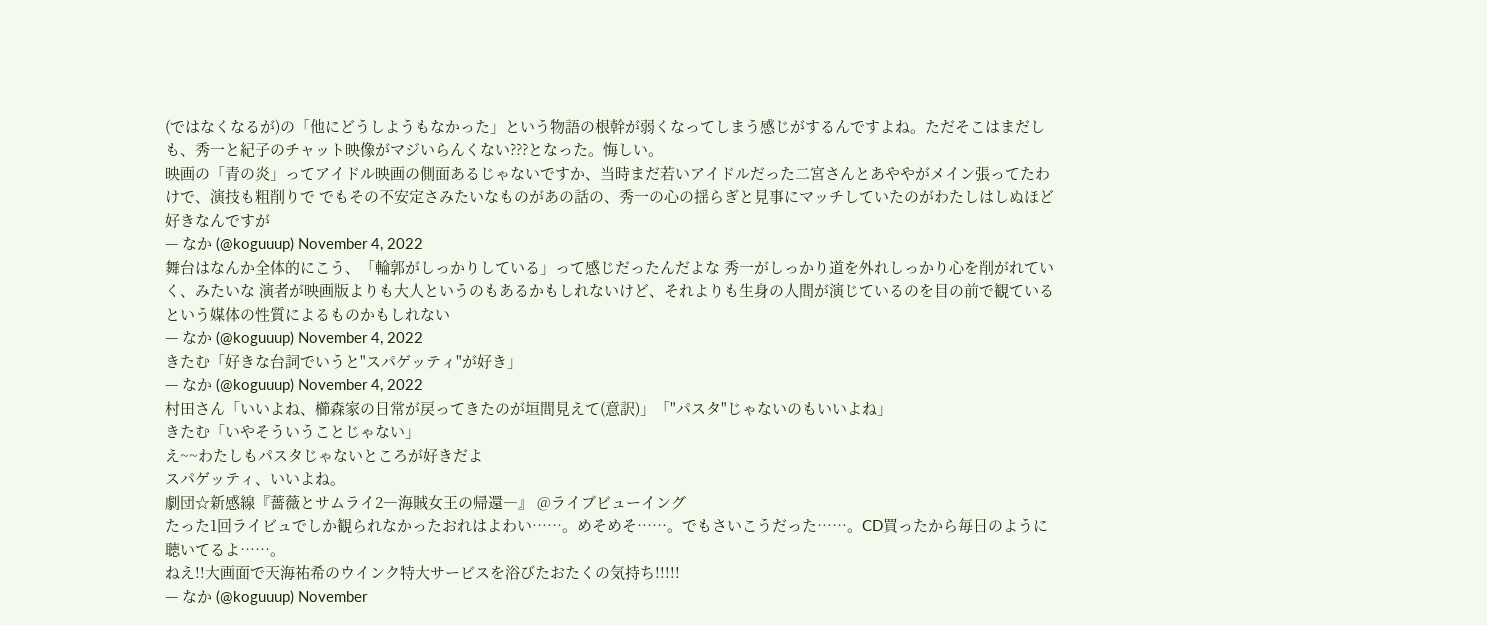(ではなくなるが)の「他にどうしようもなかった」という物語の根幹が弱くなってしまう感じがするんですよね。ただそこはまだしも、秀一と紀子のチャット映像がマジいらんくない???となった。悔しい。
映画の「青の炎」ってアイドル映画の側面あるじゃないですか、当時まだ若いアイドルだった二宮さんとあややがメイン張ってたわけで、演技も粗削りで でもその不安定さみたいなものがあの話の、秀一の心の揺らぎと見事にマッチしていたのがわたしはしぬほど好きなんですが
— なか (@koguuup) November 4, 2022
舞台はなんか全体的にこう、「輪郭がしっかりしている」って感じだったんだよな 秀一がしっかり道を外れしっかり心を削がれていく、みたいな 演者が映画版よりも大人というのもあるかもしれないけど、それよりも生身の人間が演じているのを目の前で観ているという媒体の性質によるものかもしれない
— なか (@koguuup) November 4, 2022
きたむ「好きな台詞でいうと"スパゲッティ"が好き」
— なか (@koguuup) November 4, 2022
村田さん「いいよね、櫛森家の日常が戻ってきたのが垣間見えて(意訳)」「"パスタ"じゃないのもいいよね」
きたむ「いやそういうことじゃない」
え~~わたしもパスタじゃないところが好きだよ
スパゲッティ、いいよね。
劇団☆新感線『薔薇とサムライ2―海賊女王の帰還―』 @ライブビューイング
たった1回ライビュでしか観られなかったおれはよわい……。めそめそ……。でもさいこうだった……。CD買ったから毎日のように聴いてるよ……。
ねえ!!大画面で天海祐希のウインク特大サービスを浴びたおたくの気持ち!!!!!
— なか (@koguuup) November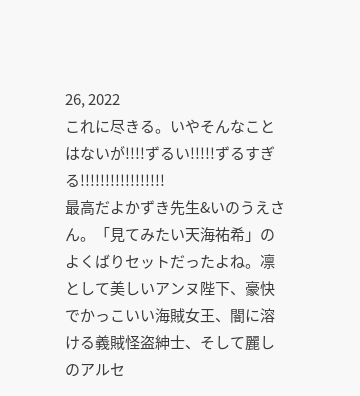26, 2022
これに尽きる。いやそんなことはないが!!!!ずるい!!!!!ずるすぎる!!!!!!!!!!!!!!!!!
最高だよかずき先生&いのうえさん。「見てみたい天海祐希」のよくばりセットだったよね。凛として美しいアンヌ陛下、豪快でかっこいい海賊女王、闇に溶ける義賊怪盗紳士、そして麗しのアルセ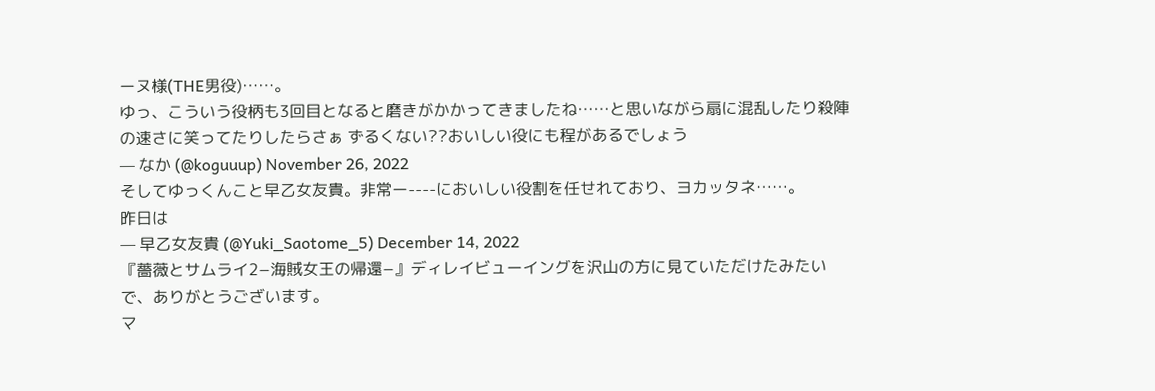ーヌ様(THE男役)……。
ゆっ、こういう役柄も3回目となると磨きがかかってきましたね……と思いながら扇に混乱したり殺陣の速さに笑ってたりしたらさぁ ずるくない??おいしい役にも程があるでしょう
— なか (@koguuup) November 26, 2022
そしてゆっくんこと早乙女友貴。非常ー----においしい役割を任せれており、ヨカッタネ……。
昨日は
— 早乙女友貴 (@Yuki_Saotome_5) December 14, 2022
『薔薇とサムライ2−海賊女王の帰還−』ディレイビューイングを沢山の方に見ていただけたみたいで、ありがとうございます。
マ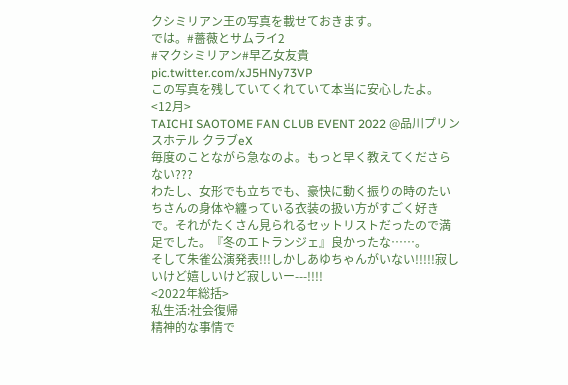クシミリアン王の写真を載せておきます。
では。#薔薇とサムライ2
#マクシミリアン#早乙女友貴 pic.twitter.com/xJ5HNy73VP
この写真を残していてくれていて本当に安心したよ。
<12月>
TAICHI SAOTOME FAN CLUB EVENT 2022 @品川プリンスホテル クラブeX
毎度のことながら急なのよ。もっと早く教えてくださらない???
わたし、女形でも立ちでも、豪快に動く振りの時のたいちさんの身体や纏っている衣装の扱い方がすごく好きで。それがたくさん見られるセットリストだったので満足でした。『冬のエトランジェ』良かったな……。
そして朱雀公演発表!!!しかしあゆちゃんがいない!!!!!寂しいけど嬉しいけど寂しいー---!!!!
<2022年総括>
私生活:社会復帰
精神的な事情で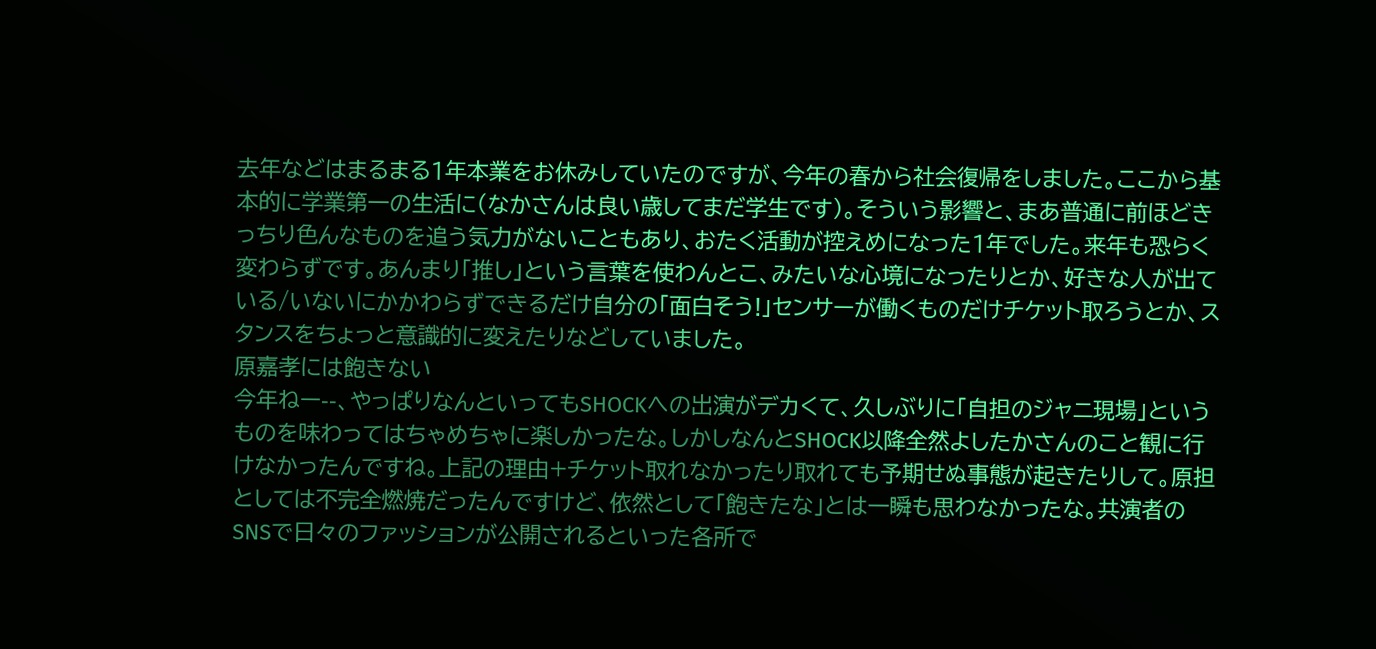去年などはまるまる1年本業をお休みしていたのですが、今年の春から社会復帰をしました。ここから基本的に学業第一の生活に(なかさんは良い歳してまだ学生です)。そういう影響と、まあ普通に前ほどきっちり色んなものを追う気力がないこともあり、おたく活動が控えめになった1年でした。来年も恐らく変わらずです。あんまり「推し」という言葉を使わんとこ、みたいな心境になったりとか、好きな人が出ている/いないにかかわらずできるだけ自分の「面白そう!」センサーが働くものだけチケット取ろうとか、スタンスをちょっと意識的に変えたりなどしていました。
原嘉孝には飽きない
今年ねー--、やっぱりなんといってもSHOCKへの出演がデカくて、久しぶりに「自担のジャニ現場」というものを味わってはちゃめちゃに楽しかったな。しかしなんとSHOCK以降全然よしたかさんのこと観に行けなかったんですね。上記の理由+チケット取れなかったり取れても予期せぬ事態が起きたりして。原担としては不完全燃焼だったんですけど、依然として「飽きたな」とは一瞬も思わなかったな。共演者のSNSで日々のファッションが公開されるといった各所で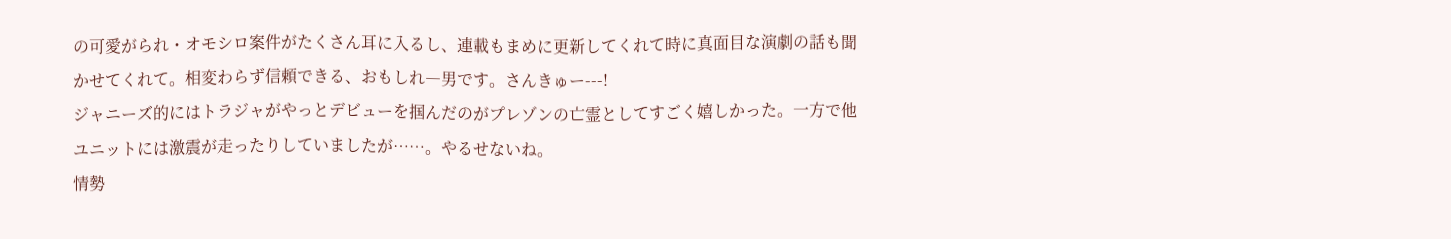の可愛がられ・オモシロ案件がたくさん耳に入るし、連載もまめに更新してくれて時に真面目な演劇の話も聞かせてくれて。相変わらず信頼できる、おもしれ―男です。さんきゅー---!
ジャニーズ的にはトラジャがやっとデビューを掴んだのがプレゾンの亡霊としてすごく嬉しかった。一方で他ユニットには激震が走ったりしていましたが……。やるせないね。
情勢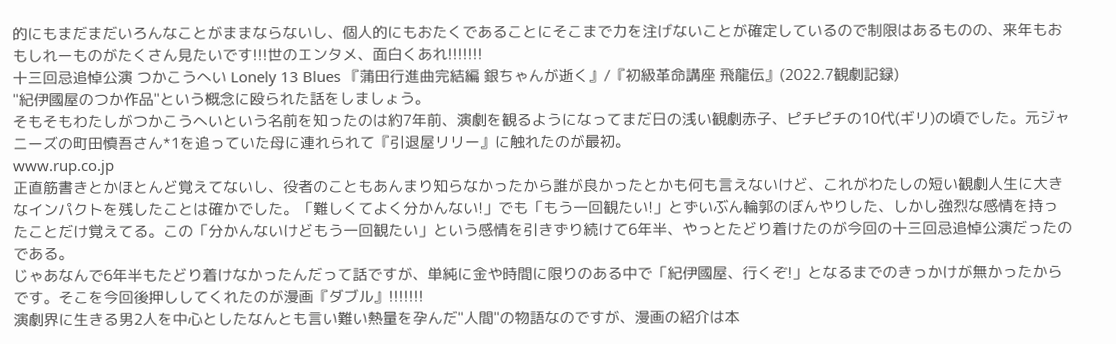的にもまだまだいろんなことがままならないし、個人的にもおたくであることにそこまで力を注げないことが確定しているので制限はあるものの、来年もおもしれーものがたくさん見たいです!!!世のエンタメ、面白くあれ!!!!!!!
十三回忌追悼公演 つかこうへい Lonely 13 Blues 『蒲田行進曲完結編 銀ちゃんが逝く』/『初級革命講座 飛龍伝』(2022.7観劇記録)
"紀伊國屋のつか作品"という概念に殴られた話をしましょう。
そもそもわたしがつかこうへいという名前を知ったのは約7年前、演劇を観るようになってまだ日の浅い観劇赤子、ピチピチの10代(ギリ)の頃でした。元ジャニーズの町田慎吾さん*1を追っていた母に連れられて『引退屋リリー』に触れたのが最初。
www.rup.co.jp
正直筋書きとかほとんど覚えてないし、役者のこともあんまり知らなかったから誰が良かったとかも何も言えないけど、これがわたしの短い観劇人生に大きなインパクトを残したことは確かでした。「難しくてよく分かんない!」でも「もう一回観たい!」とずいぶん輪郭のぼんやりした、しかし強烈な感情を持ったことだけ覚えてる。この「分かんないけどもう一回観たい」という感情を引きずり続けて6年半、やっとたどり着けたのが今回の十三回忌追悼公演だったのである。
じゃあなんで6年半もたどり着けなかったんだって話ですが、単純に金や時間に限りのある中で「紀伊國屋、行くぞ!」となるまでのきっかけが無かったからです。そこを今回後押ししてくれたのが漫画『ダブル』!!!!!!!
演劇界に生きる男2人を中心としたなんとも言い難い熱量を孕んだ"人間"の物語なのですが、漫画の紹介は本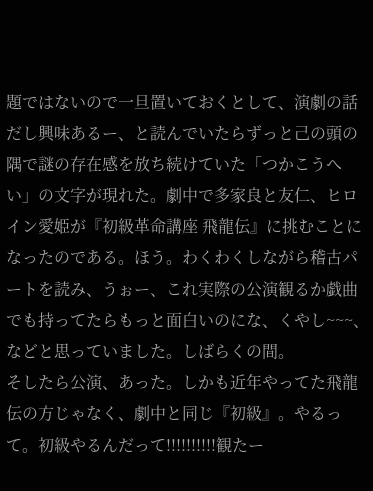題ではないので一旦置いておくとして、演劇の話だし興味あるー、と読んでいたらずっと己の頭の隅で謎の存在感を放ち続けていた「つかこうへい」の文字が現れた。劇中で多家良と友仁、ヒロイン愛姫が『初級革命講座 飛龍伝』に挑むことになったのである。ほう。わくわくしながら稽古パートを読み、うぉー、これ実際の公演観るか戯曲でも持ってたらもっと面白いのにな、くやし~~~、などと思っていました。しばらくの間。
そしたら公演、あった。しかも近年やってた飛龍伝の方じゃなく、劇中と同じ『初級』。やるって。初級やるんだって!!!!!!!!!!観たー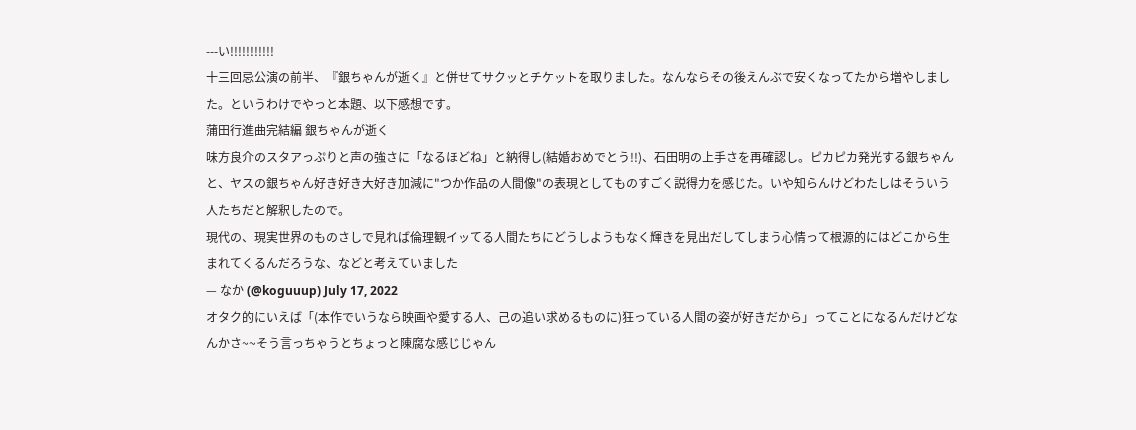---い!!!!!!!!!!!
十三回忌公演の前半、『銀ちゃんが逝く』と併せてサクッとチケットを取りました。なんならその後えんぶで安くなってたから増やしました。というわけでやっと本題、以下感想です。
蒲田行進曲完結編 銀ちゃんが逝く
味方良介のスタアっぷりと声の強さに「なるほどね」と納得し(結婚おめでとう!!)、石田明の上手さを再確認し。ピカピカ発光する銀ちゃんと、ヤスの銀ちゃん好き好き大好き加減に"つか作品の人間像"の表現としてものすごく説得力を感じた。いや知らんけどわたしはそういう人たちだと解釈したので。
現代の、現実世界のものさしで見れば倫理観イッてる人間たちにどうしようもなく輝きを見出だしてしまう心情って根源的にはどこから生まれてくるんだろうな、などと考えていました
— なか (@koguuup) July 17, 2022
オタク的にいえば「(本作でいうなら映画や愛する人、己の追い求めるものに)狂っている人間の姿が好きだから」ってことになるんだけどなんかさ~~そう言っちゃうとちょっと陳腐な感じじゃん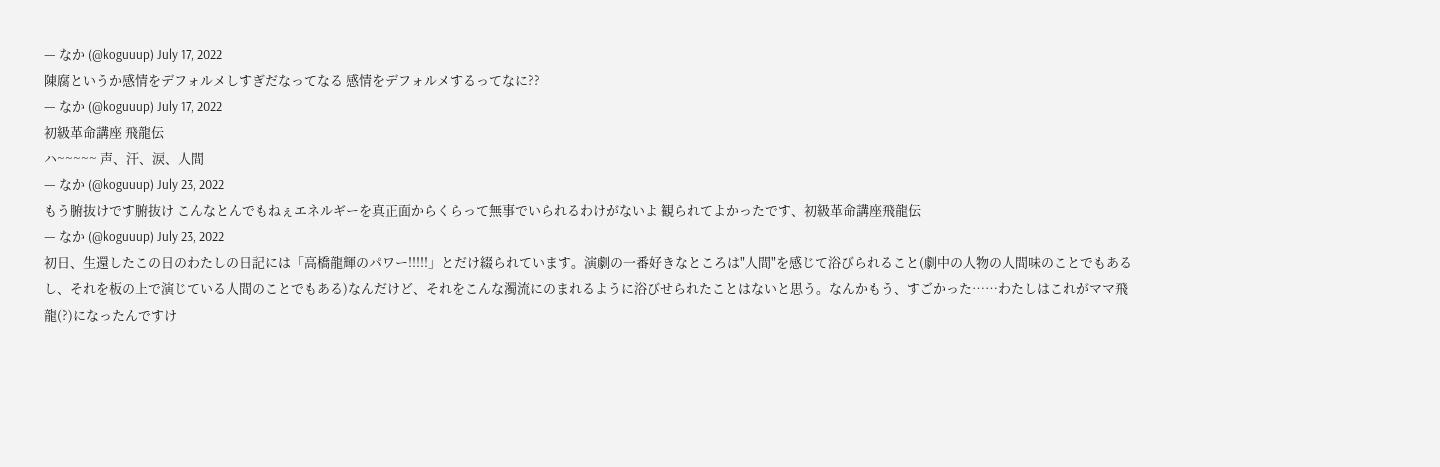— なか (@koguuup) July 17, 2022
陳腐というか感情をデフォルメしすぎだなってなる 感情をデフォルメするってなに??
— なか (@koguuup) July 17, 2022
初級革命講座 飛龍伝
ハ~~~~~ 声、汗、涙、人間
— なか (@koguuup) July 23, 2022
もう腑抜けです腑抜け こんなとんでもねぇエネルギーを真正面からくらって無事でいられるわけがないよ 観られてよかったです、初級革命講座飛龍伝
— なか (@koguuup) July 23, 2022
初日、生還したこの日のわたしの日記には「高橋龍輝のパワー!!!!!」とだけ綴られています。演劇の一番好きなところは"人間"を感じて浴びられること(劇中の人物の人間味のことでもあるし、それを板の上で演じている人間のことでもある)なんだけど、それをこんな濁流にのまれるように浴びせられたことはないと思う。なんかもう、すごかった……わたしはこれがママ飛龍(?)になったんですけ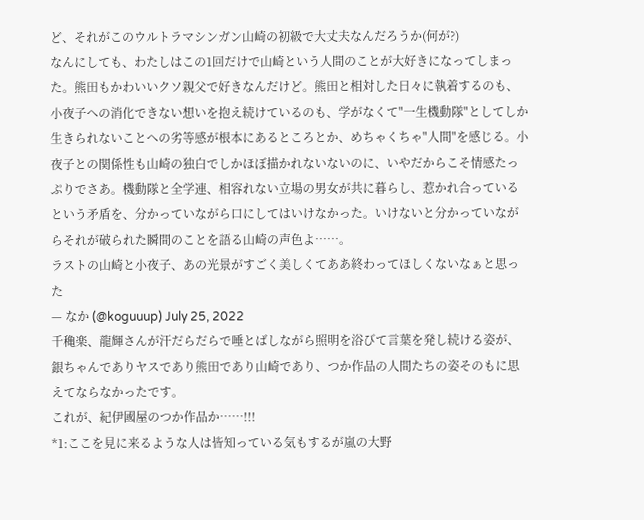ど、それがこのウルトラマシンガン山崎の初級で大丈夫なんだろうか(何が?)
なんにしても、わたしはこの1回だけで山崎という人間のことが大好きになってしまった。熊田もかわいいクソ親父で好きなんだけど。熊田と相対した日々に執着するのも、小夜子への消化できない想いを抱え続けているのも、学がなくて"一生機動隊"としてしか生きられないことへの劣等感が根本にあるところとか、めちゃくちゃ"人間"を感じる。小夜子との関係性も山崎の独白でしかほぼ描かれないないのに、いやだからこそ情感たっぷりでさあ。機動隊と全学連、相容れない立場の男女が共に暮らし、惹かれ合っているという矛盾を、分かっていながら口にしてはいけなかった。いけないと分かっていながらそれが破られた瞬間のことを語る山崎の声色よ……。
ラストの山崎と小夜子、あの光景がすごく美しくてああ終わってほしくないなぁと思った
— なか (@koguuup) July 25, 2022
千穐楽、龍輝さんが汗だらだらで唾とばしながら照明を浴びて言葉を発し続ける姿が、銀ちゃんでありヤスであり熊田であり山崎であり、つか作品の人間たちの姿そのもに思えてならなかったです。
これが、紀伊國屋のつか作品か……!!!
*1:ここを見に来るような人は皆知っている気もするが嵐の大野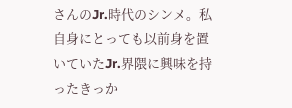さんのJr.時代のシンメ。私自身にとっても以前身を置いていたJr.界隈に興味を持ったきっか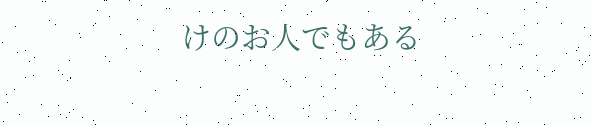けのお人でもある